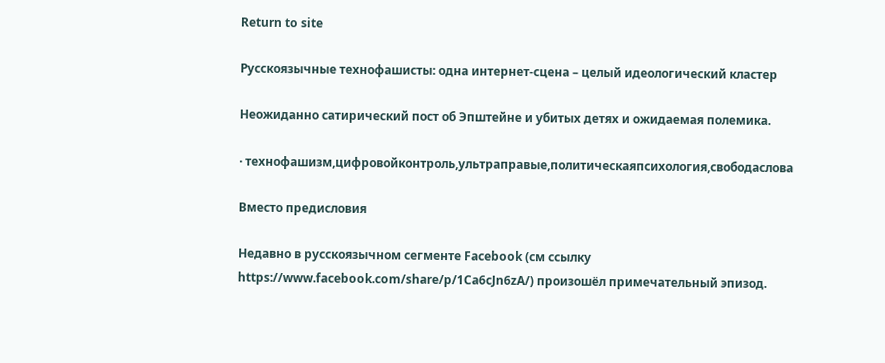Return to site

Русскоязычные технофашисты: одна интернет-сцена – целый идеологический кластер

Неожиданно сатирический пост об Эпштейне и убитых детях и ожидаемая полемика.

· технофашизм,цифровойконтроль,ультраправые,политическаяпсихология,свободаслова

Вместо предисловия

Недавно в русскоязычном сегменте Facebook (см ссылку https://www.facebook.com/share/p/1Ca6cJn6zA/) произошёл примечательный эпизод.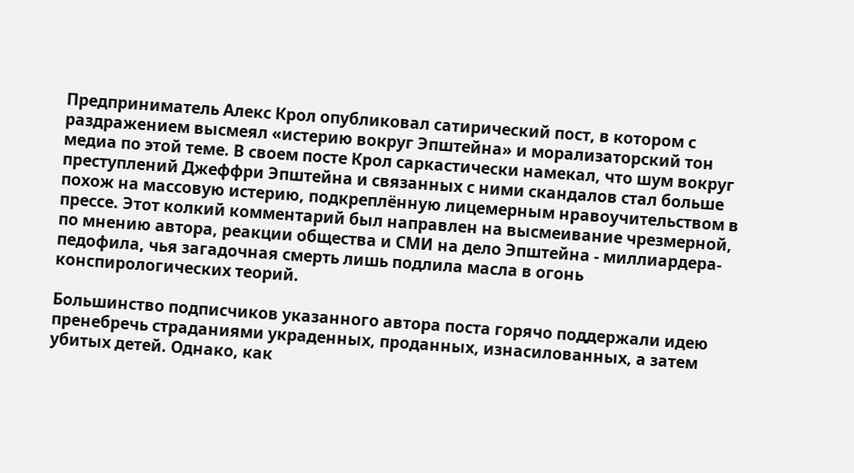Предприниматель Алекс Крол опубликовал сатирический пост, в котором с раздражением высмеял «истерию вокруг Эпштейна» и морализаторский тон медиа по этой теме. В своем посте Крол саркастически намекал, что шум вокруг преступлений Джеффри Эпштейна и связанных с ними скандалов стал больше похож на массовую истерию, подкреплённую лицемерным нравоучительством в прессе. Этот колкий комментарий был направлен на высмеивание чрезмерной, по мнению автора, реакции общества и СМИ на дело Эпштейна - миллиардерa-педофилa, чья загадочная смерть лишь подлила масла в огонь конспирологических теорий.

Большинство подписчиков указанного автора поста горячо поддержали идею пренебречь страданиями украденных, проданных, изнасилованных, а затем убитых детей. Однако, как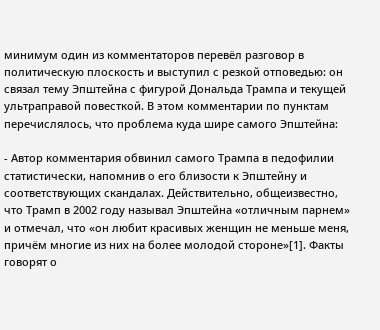минимум один из комментаторов перевёл разговор в политическую плоскость и выступил с резкой отповедью: он связал тему Эпштейна с фигурой Дональда Трампа и текущей ультраправой повесткой. В этом комментарии по пунктам перечислялось, что проблема куда шире самого Эпштейна:

- Автор комментария обвинил самого Трампа в педофилии статистически, напомнив о его близости к Эпштейну и соответствующих скандалах. Действительно, общеизвестно, что Трамп в 2002 году называл Эпштейна «отличным парнем» и отмечал, что «он любит красивых женщин не меньше меня, причём многие из них на более молодой стороне»[1]. Факты говорят о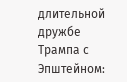длительной дружбе Трампа с Эпштейном: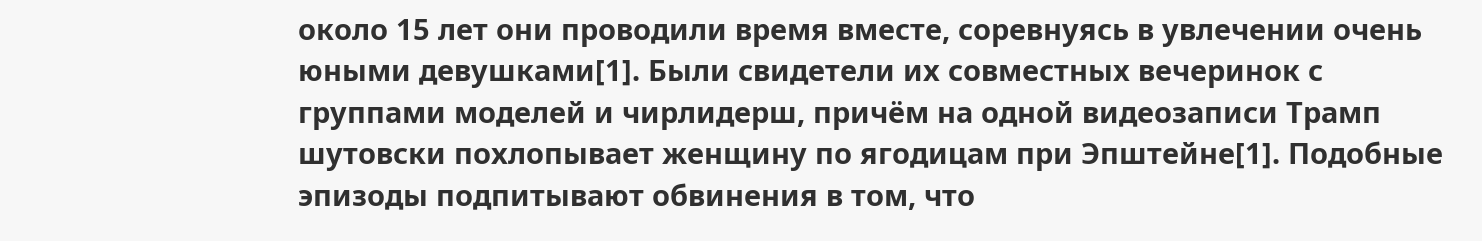около 15 лет они проводили время вместе, соревнуясь в увлечении очень юными девушками[1]. Были свидетели их совместных вечеринок с группами моделей и чирлидерш, причём на одной видеозаписи Трамп шутовски похлопывает женщину по ягодицам при Эпштейне[1]. Подобные эпизоды подпитывают обвинения в том, что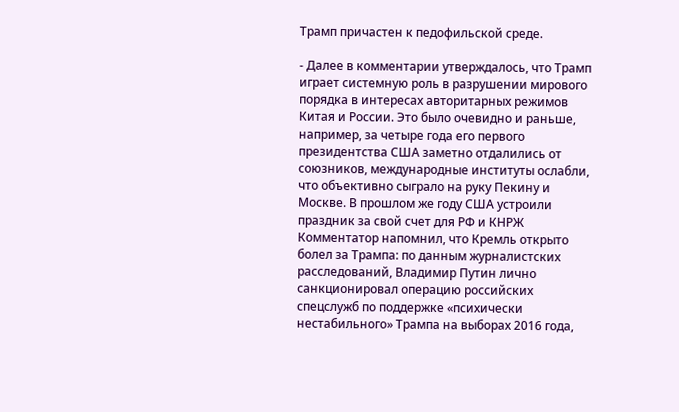Трамп причастен к педофильской среде.

- Далее в комментарии утверждалось, что Трамп играет системную роль в разрушении мирового порядка в интересах авторитарных режимов Китая и России. Это было очевидно и раньше, например, за четыре года его первого президентства США заметно отдалились от союзников, международные институты ослабли, что объективно сыграло на руку Пекину и Москве. В прошлом же году США устроили праздник за свой счет для РФ и КНРЖ Комментатор напомнил, что Кремль открыто болел за Трампа: по данным журналистских расследований, Владимир Путин лично санкционировал операцию российских спецслужб по поддержке «психически нестабильного» Трампа на выборах 2016 года,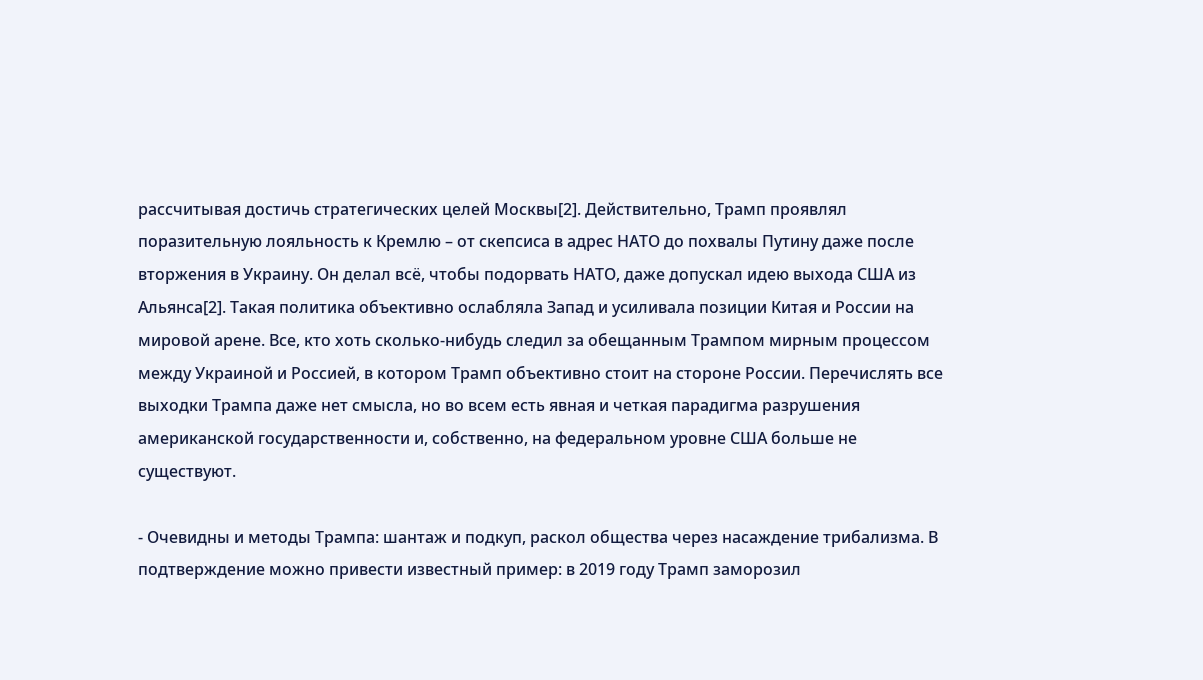рассчитывая достичь стратегических целей Москвы[2]. Действительно, Трамп проявлял поразительную лояльность к Кремлю – от скепсиса в адрес НАТО до похвалы Путину даже после вторжения в Украину. Он делал всё, чтобы подорвать НАТО, даже допускал идею выхода США из Альянса[2]. Такая политика объективно ослабляла Запад и усиливала позиции Китая и России на мировой арене. Все, кто хоть сколько-нибудь следил за обещанным Трампом мирным процессом между Украиной и Россией, в котором Трамп объективно стоит на стороне России. Перечислять все выходки Трампа даже нет смысла, но во всем есть явная и четкая парадигма разрушения американской государственности и, собственно, на федеральном уровне США больше не существуют.

- Очевидны и методы Трампа: шантаж и подкуп, раскол общества через насаждение трибализма. В подтверждение можно привести известный пример: в 2019 году Трамп заморозил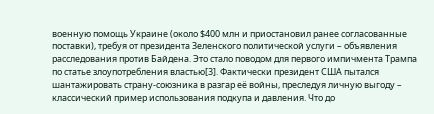военную помощь Украине (около $400 млн и приостановил ранее согласованные поставки), требуя от президента Зеленского политической услуги – объявления расследования против Байдена. Это стало поводом для первого импичмента Трампа по статье злоупотребления властью[3]. Фактически президент США пытался шантажировать страну-союзника в разгар её войны, преследуя личную выгоду – классический пример использования подкупа и давления. Что до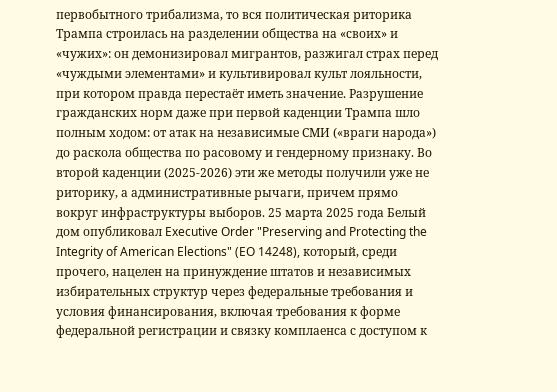первобытного трибализма, то вся политическая риторика Трампа строилась на разделении общества на «своих» и «чужих»: он демонизировал мигрантов, разжигал страх перед «чуждыми элементами» и культивировал культ лояльности, при котором правда перестаёт иметь значение. Разрушение гражданских норм даже при первой каденции Трампа шло полным ходом: от атак на независимые СМИ («враги народа») до раскола общества по расовому и гендерному признаку. Во второй каденции (2025-2026) эти же методы получили уже не риторику, а административные рычаги, причем прямо вокруг инфраструктуры выборов. 25 марта 2025 года Белый дом опубликовал Executive Order "Preserving and Protecting the Integrity of American Elections" (EO 14248), который, среди прочего, нацелен на принуждение штатов и независимых избирательных структур через федеральные требования и условия финансирования, включая требования к форме федеральной регистрации и связку комплаенса с доступом к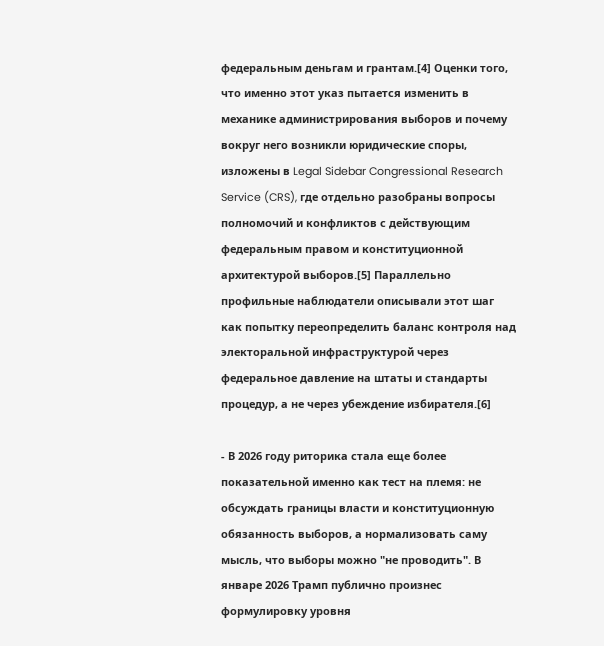федеральным деньгам и грантам.[4] Оценки того, что именно этот указ пытается изменить в механике администрирования выборов и почему вокруг него возникли юридические споры, изложены в Legal Sidebar Congressional Research Service (CRS), где отдельно разобраны вопросы полномочий и конфликтов с действующим федеральным правом и конституционной архитектурой выборов.[5] Параллельно профильные наблюдатели описывали этот шаг как попытку переопределить баланс контроля над электоральной инфраструктурой через федеральное давление на штаты и стандарты процедур, а не через убеждение избирателя.[6]

- В 2026 году риторика стала еще более показательной именно как тест на племя: не обсуждать границы власти и конституционную обязанность выборов, а нормализовать саму мысль, что выборы можно "не проводить". В январе 2026 Трамп публично произнес формулировку уровня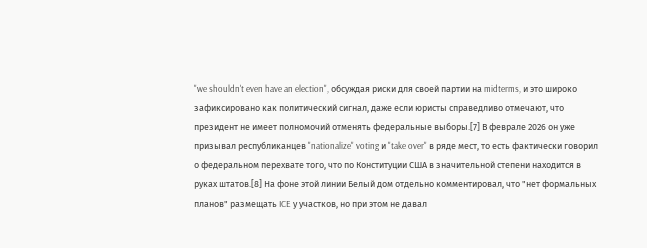"we shouldn't even have an election", обсуждая риски для своей партии на midterms, и это широко зафиксировано как политический сигнал, даже если юристы справедливо отмечают, что президент не имеет полномочий отменять федеральные выборы.[7] В феврале 2026 он уже призывал республиканцев "nationalize" voting и "take over" в ряде мест, то есть фактически говорил о федеральном перехвате того, что по Конституции США в значительной степени находится в руках штатов.[8] На фоне этой линии Белый дом отдельно комментировал, что "нет формальных планов" размещать ICE у участков, но при этом не давал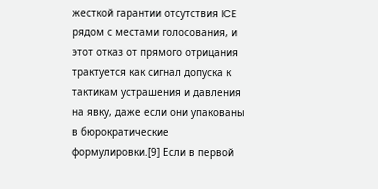жесткой гарантии отсутствия ICE рядом с местами голосования, и этот отказ от прямого отрицания трактуется как сигнал допуска к тактикам устрашения и давления на явку, даже если они упакованы в бюрократические формулировки.[9] Если в первой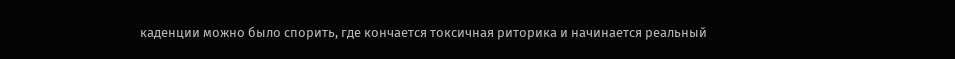каденции можно было спорить, где кончается токсичная риторика и начинается реальный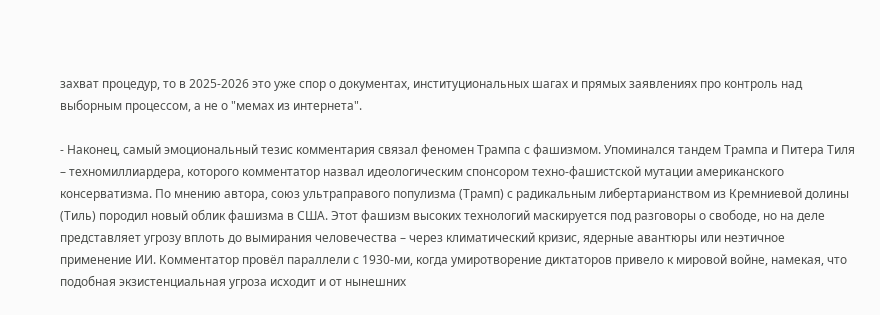захват процедур, то в 2025-2026 это уже спор о документах, институциональных шагах и прямых заявлениях про контроль над выборным процессом, а не о "мемах из интернета".

- Наконец, самый эмоциональный тезис комментария связал феномен Трампа с фашизмом. Упоминался тандем Трампа и Питера Тиля – техномиллиардера, которого комментатор назвал идеологическим спонсором техно-фашистской мутации американского консерватизма. По мнению автора, союз ультраправого популизма (Трамп) с радикальным либертарианством из Кремниевой долины (Тиль) породил новый облик фашизма в США. Этот фашизм высоких технологий маскируется под разговоры о свободе, но на деле представляет угрозу вплоть до вымирания человечества – через климатический кризис, ядерные авантюры или неэтичное применение ИИ. Комментатор провёл параллели с 1930-ми, когда умиротворение диктаторов привело к мировой войне, намекая, что подобная экзистенциальная угроза исходит и от нынешних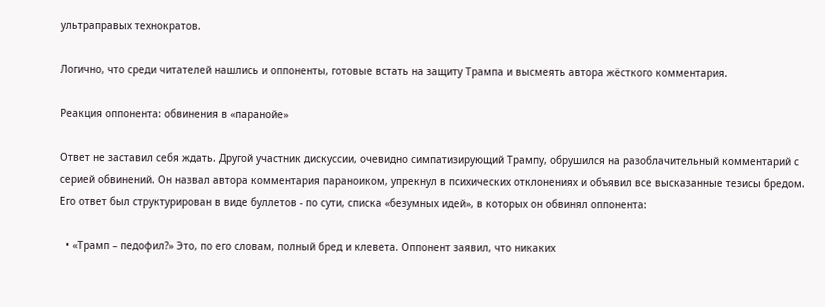ультраправых технократов.

Логично, что среди читателей нашлись и оппоненты, готовые встать на защиту Трампа и высмеять автора жёсткого комментария.

Реакция оппонента: обвинения в «паранойе»

Ответ не заставил себя ждать. Другой участник дискуссии, очевидно симпатизирующий Трампу, обрушился на разоблачительный комментарий с серией обвинений. Он назвал автора комментария параноиком, упрекнул в психических отклонениях и объявил все высказанные тезисы бредом. Его ответ был структурирован в виде буллетов - по сути, списка «безумных идей», в которых он обвинял оппонента:

  • «Трамп – педофил?» Это, по его словам, полный бред и клевета. Оппонент заявил, что никаких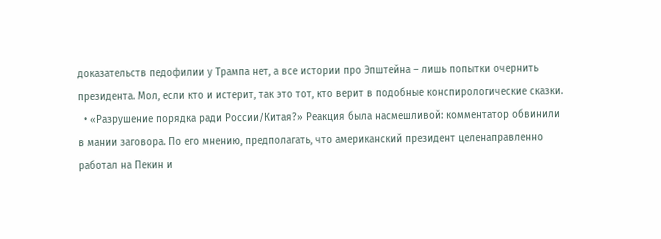доказательств педофилии у Трампа нет, а все истории про Эпштейна – лишь попытки очернить президента. Мол, если кто и истерит, так это тот, кто верит в подобные конспирологические сказки.
  • «Разрушение порядка ради России/Китая?» Реакция была насмешливой: комментатор обвинили в мании заговора. По его мнению, предполагать, что американский президент целенаправленно работал на Пекин и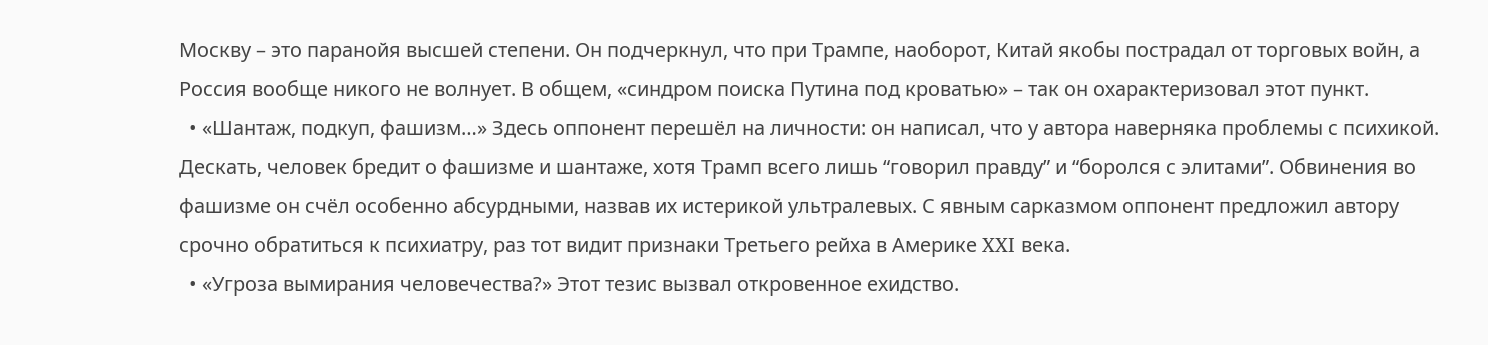Москву – это паранойя высшей степени. Он подчеркнул, что при Трампе, наоборот, Китай якобы пострадал от торговых войн, а Россия вообще никого не волнует. В общем, «синдром поиска Путина под кроватью» – так он охарактеризовал этот пункт.
  • «Шантаж, подкуп, фашизм…» Здесь оппонент перешёл на личности: он написал, что у автора наверняка проблемы с психикой. Дескать, человек бредит о фашизме и шантаже, хотя Трамп всего лишь “говорил правду” и “боролся с элитами”. Обвинения во фашизме он счёл особенно абсурдными, назвав их истерикой ультралевых. С явным сарказмом оппонент предложил автору срочно обратиться к психиатру, раз тот видит признаки Третьего рейха в Америке XXI века.
  • «Угроза вымирания человечества?» Этот тезис вызвал откровенное ехидство.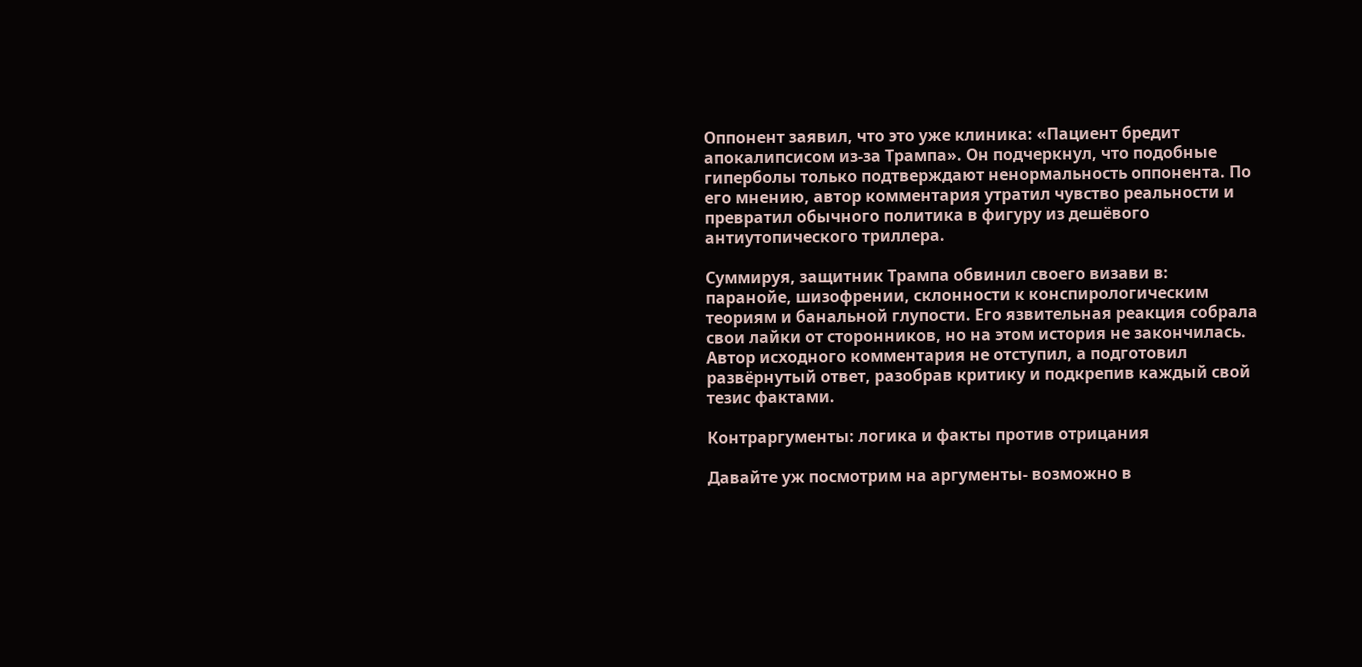Оппонент заявил, что это уже клиника: «Пациент бредит апокалипсисом из-за Трампа». Он подчеркнул, что подобные гиперболы только подтверждают ненормальность оппонента. По его мнению, автор комментария утратил чувство реальности и превратил обычного политика в фигуру из дешёвого антиутопического триллера.

Суммируя, защитник Трампа обвинил своего визави в: паранойе, шизофрении, склонности к конспирологическим теориям и банальной глупости. Его язвительная реакция собрала свои лайки от сторонников, но на этом история не закончилась. Автор исходного комментария не отступил, а подготовил развёрнутый ответ, разобрав критику и подкрепив каждый свой тезис фактами.

Контраргументы: логика и факты против отрицания

Давайте уж посмотрим на аргументы- возможно в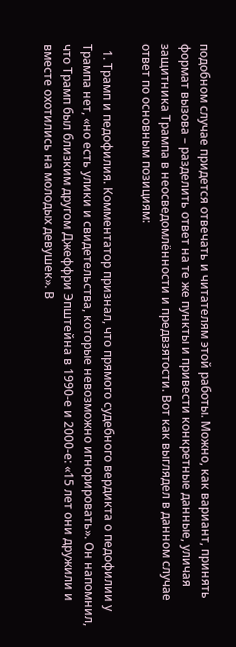подобном случае придется отвечать и читателям этой работы. Можно, как вариант, принять формат вызова – разделить ответ на те же пункты и привести конкретные данные, уличая защитника Трампа в неосведомлённости и предвзятости. Вот как выглядел в данном случае ответ по основным позициям:

  1. Трамп и педофилия. Комментатор признал, что прямого судебного вердикта о педофилии у Трампа нет, «но есть улики и свидетельства, которые невозможно игнорировать». Он напомнил, что Трамп был близким другом Джеффри Эпштейна в 1990-е и 2000-е: «15 лет они дружили и вместе охотились на молодых девушек». В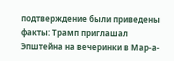подтверждение были приведены факты: Трамп приглашал Эпштейна на вечеринки в Мар-а-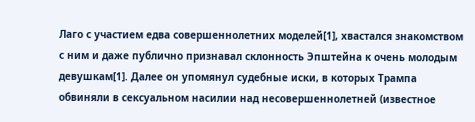Лаго с участием едва совершеннолетних моделей[1], хвастался знакомством с ним и даже публично признавал склонность Эпштейна к очень молодым девушкам[1]. Далее он упомянул судебные иски, в которых Трампа обвиняли в сексуальном насилии над несовершеннолетней (известное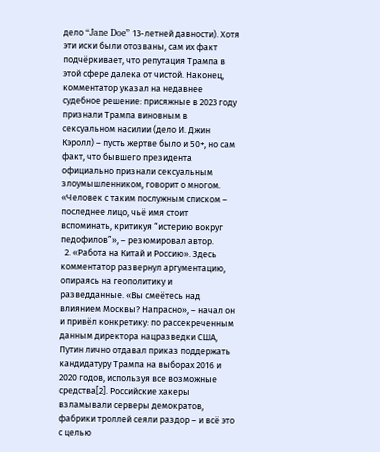дело “Jane Doe” 13-летней давности). Хотя эти иски были отозваны, сам их факт подчёркивает, что репутация Трампа в этой сфере далека от чистой. Наконец, комментатор указал на недавнее судебное решение: присяжные в 2023 году признали Трампа виновным в сексуальном насилии (дело И. Джин Кэролл) – пусть жертве было и 50+, но сам факт, что бывшего президента официально признали сексуальным злоумышленником, говорит о многом. «Человек с таким послужным списком – последнее лицо, чьё имя стоит вспоминать, критикуя “истерию вокруг педофилов”», – резюмировал автор.
  2. «Работа на Китай и Россию». Здесь комментатор развернул аргументацию, опираясь на геополитику и разведданные. «Вы смеётесь над влиянием Москвы? Напрасно», – начал он и привёл конкретику: по рассекреченным данным директора нацразведки США, Путин лично отдавал приказ поддержать кандидатуру Трампа на выборах 2016 и 2020 годов, используя все возможные средства[2]. Российские хакеры взламывали серверы демократов, фабрики троллей сеяли раздор – и всё это с целью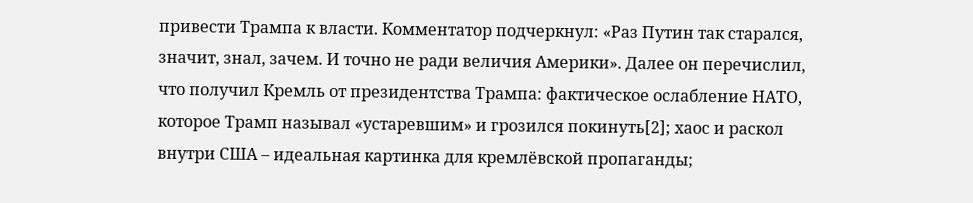привести Трампа к власти. Комментатор подчеркнул: «Раз Путин так старался, значит, знал, зачем. И точно не ради величия Америки». Далее он перечислил, что получил Кремль от президентства Трампа: фактическое ослабление НАТО, которое Трамп называл «устаревшим» и грозился покинуть[2]; хаос и раскол внутри США – идеальная картинка для кремлёвской пропаганды;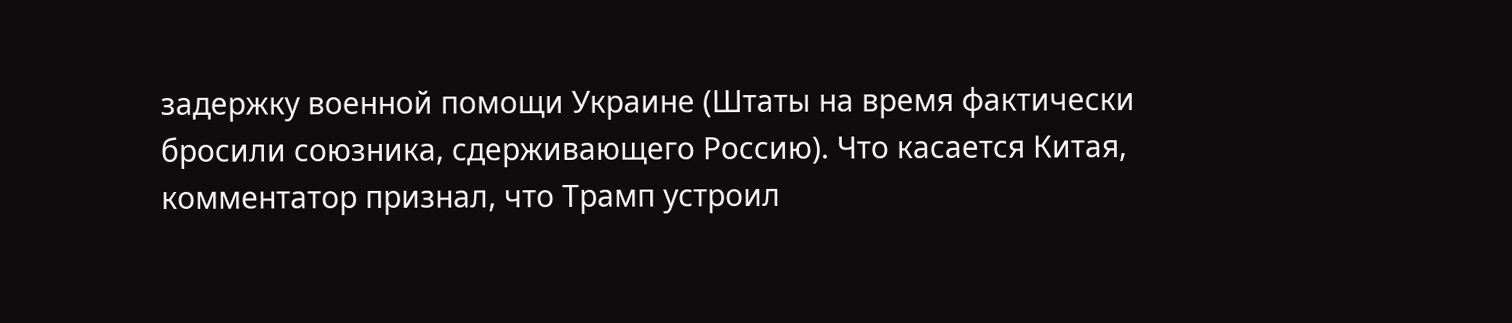задержку военной помощи Украине (Штаты на время фактически бросили союзника, сдерживающего Россию). Что касается Китая, комментатор признал, что Трамп устроил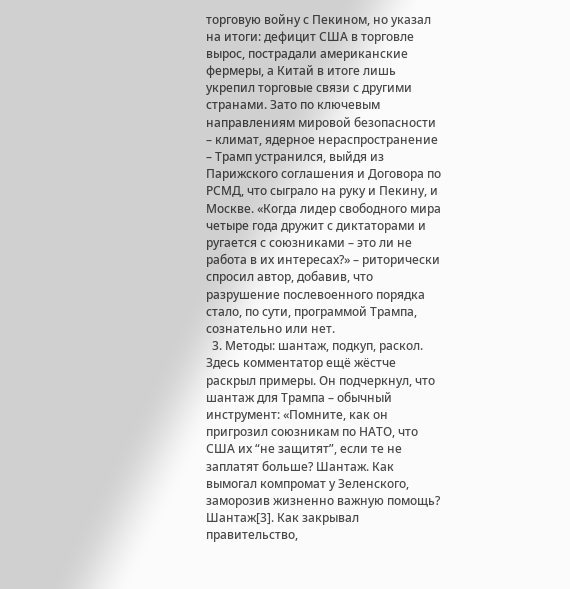торговую войну с Пекином, но указал на итоги: дефицит США в торговле вырос, пострадали американские фермеры, а Китай в итоге лишь укрепил торговые связи с другими странами. Зато по ключевым направлениям мировой безопасности – климат, ядерное нераспространение – Трамп устранился, выйдя из Парижского соглашения и Договора по РСМД, что сыграло на руку и Пекину, и Москве. «Когда лидер свободного мира четыре года дружит с диктаторами и ругается с союзниками – это ли не работа в их интересах?» – риторически спросил автор, добавив, что разрушение послевоенного порядка стало, по сути, программой Трампа, сознательно или нет.
  3. Методы: шантаж, подкуп, раскол. Здесь комментатор ещё жёстче раскрыл примеры. Он подчеркнул, что шантаж для Трампа – обычный инструмент: «Помните, как он пригрозил союзникам по НАТО, что США их “не защитят”, если те не заплатят больше? Шантаж. Как вымогал компромат у Зеленского, заморозив жизненно важную помощь? Шантаж[3]. Как закрывал правительство,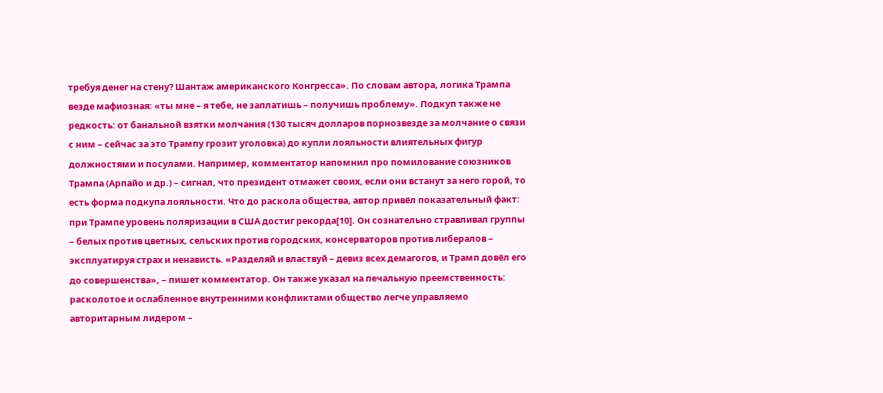требуя денег на стену? Шантаж американского Конгресса». По словам автора, логика Трампа везде мафиозная: «ты мне – я тебе, не заплатишь – получишь проблему». Подкуп также не редкость: от банальной взятки молчания (130 тысяч долларов порнозвезде за молчание о связи с ним – сейчас за это Трампу грозит уголовка) до купли лояльности влиятельных фигур должностями и посулами. Например, комментатор напомнил про помилование союзников Трампа (Арпайо и др.) – сигнал, что президент отмажет своих, если они встанут за него горой, то есть форма подкупа лояльности. Что до раскола общества, автор привёл показательный факт: при Трампе уровень поляризации в США достиг рекорда[10]. Он сознательно стравливал группы – белых против цветных, сельских против городских, консерваторов против либералов – эксплуатируя страх и ненависть. «Разделяй и властвуй – девиз всех демагогов, и Трамп довёл его до совершенства», – пишет комментатор. Он также указал на печальную преемственность: расколотое и ослабленное внутренними конфликтами общество легче управляемо авторитарным лидером –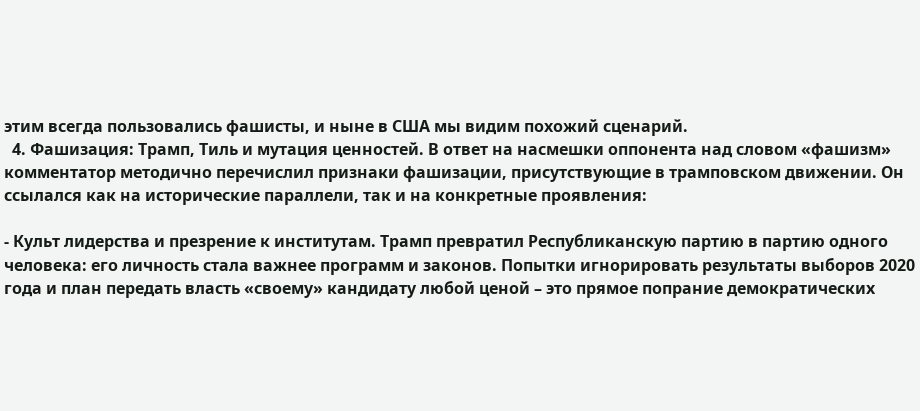этим всегда пользовались фашисты, и ныне в США мы видим похожий сценарий.
  4. Фашизация: Трамп, Тиль и мутация ценностей. В ответ на насмешки оппонента над словом «фашизм» комментатор методично перечислил признаки фашизации, присутствующие в трамповском движении. Он ссылался как на исторические параллели, так и на конкретные проявления:

- Культ лидерства и презрение к институтам. Трамп превратил Республиканскую партию в партию одного человека: его личность стала важнее программ и законов. Попытки игнорировать результаты выборов 2020 года и план передать власть «своему» кандидату любой ценой – это прямое попрание демократических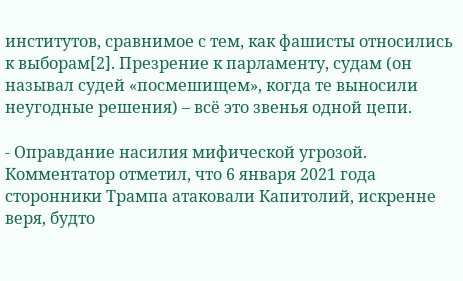институтов, сравнимое с тем, как фашисты относились к выборам[2]. Презрение к парламенту, судам (он называл судей «посмешищем», когда те выносили неугодные решения) – всё это звенья одной цепи.

- Оправдание насилия мифической угрозой. Комментатор отметил, что 6 января 2021 года сторонники Трампа атаковали Капитолий, искренне веря, будто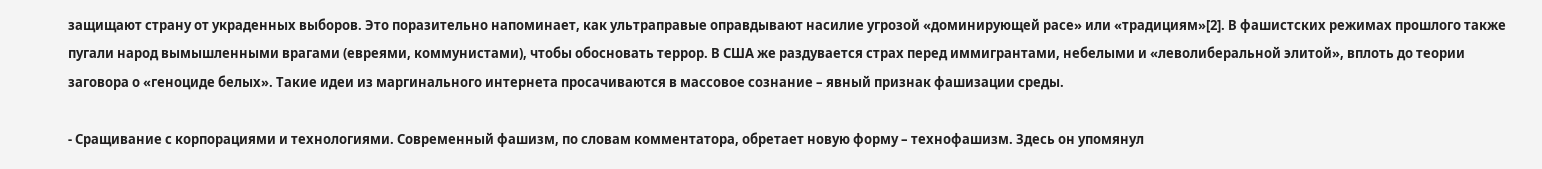защищают страну от украденных выборов. Это поразительно напоминает, как ультраправые оправдывают насилие угрозой «доминирующей расе» или «традициям»[2]. В фашистских режимах прошлого также пугали народ вымышленными врагами (евреями, коммунистами), чтобы обосновать террор. В США же раздувается страх перед иммигрантами, небелыми и «леволиберальной элитой», вплоть до теории заговора о «геноциде белых». Такие идеи из маргинального интернета просачиваются в массовое сознание – явный признак фашизации среды.

- Сращивание с корпорациями и технологиями. Современный фашизм, по словам комментатора, обретает новую форму – технофашизм. Здесь он упомянул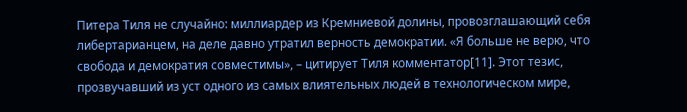Питера Тиля не случайно: миллиардер из Кремниевой долины, провозглашающий себя либертарианцем, на деле давно утратил верность демократии. «Я больше не верю, что свобода и демократия совместимы», – цитирует Тиля комментатор[11]. Этот тезис, прозвучавший из уст одного из самых влиятельных людей в технологическом мире,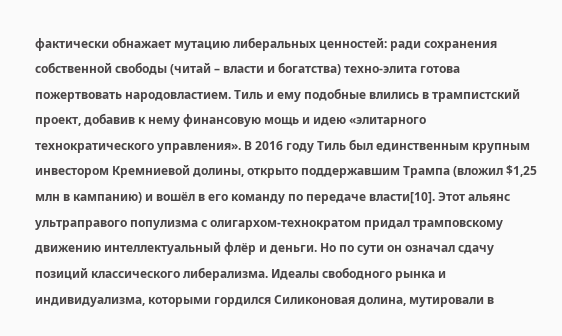фактически обнажает мутацию либеральных ценностей: ради сохранения собственной свободы (читай – власти и богатства) техно-элита готова пожертвовать народовластием. Тиль и ему подобные влились в трампистский проект, добавив к нему финансовую мощь и идею «элитарного технократического управления». В 2016 году Тиль был единственным крупным инвестором Кремниевой долины, открыто поддержавшим Трампа (вложил $1,25 млн в кампанию) и вошёл в его команду по передаче власти[10]. Этот альянс ультраправого популизма с олигархом-технократом придал трамповскому движению интеллектуальный флёр и деньги. Но по сути он означал сдачу позиций классического либерализма. Идеалы свободного рынка и индивидуализма, которыми гордился Силиконовая долина, мутировали в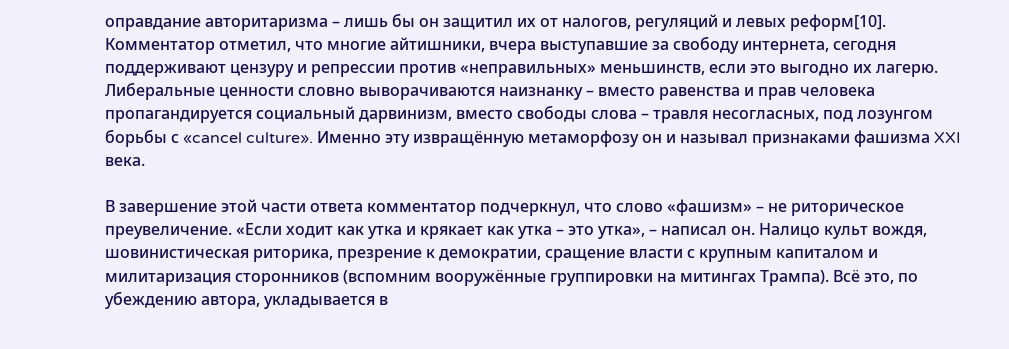оправдание авторитаризма – лишь бы он защитил их от налогов, регуляций и левых реформ[10]. Комментатор отметил, что многие айтишники, вчера выступавшие за свободу интернета, сегодня поддерживают цензуру и репрессии против «неправильных» меньшинств, если это выгодно их лагерю. Либеральные ценности словно выворачиваются наизнанку – вместо равенства и прав человека пропагандируется социальный дарвинизм, вместо свободы слова – травля несогласных, под лозунгом борьбы с «cancel culture». Именно эту извращённую метаморфозу он и называл признаками фашизма XXI века.

В завершение этой части ответа комментатор подчеркнул, что слово «фашизм» – не риторическое преувеличение. «Если ходит как утка и крякает как утка – это утка», – написал он. Налицо культ вождя, шовинистическая риторика, презрение к демократии, сращение власти с крупным капиталом и милитаризация сторонников (вспомним вооружённые группировки на митингах Трампа). Всё это, по убеждению автора, укладывается в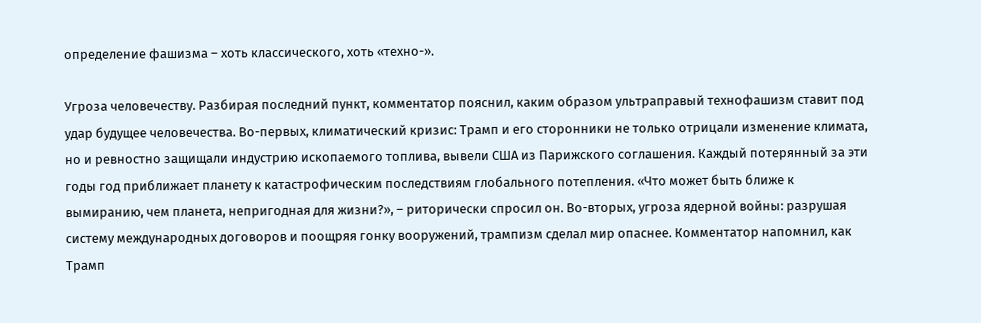определение фашизма – хоть классического, хоть «техно-».

Угроза человечеству. Разбирая последний пункт, комментатор пояснил, каким образом ультраправый технофашизм ставит под удар будущее человечества. Во-первых, климатический кризис: Трамп и его сторонники не только отрицали изменение климата, но и ревностно защищали индустрию ископаемого топлива, вывели США из Парижского соглашения. Каждый потерянный за эти годы год приближает планету к катастрофическим последствиям глобального потепления. «Что может быть ближе к вымиранию, чем планета, непригодная для жизни?», – риторически спросил он. Во-вторых, угроза ядерной войны: разрушая систему международных договоров и поощряя гонку вооружений, трампизм сделал мир опаснее. Комментатор напомнил, как Трамп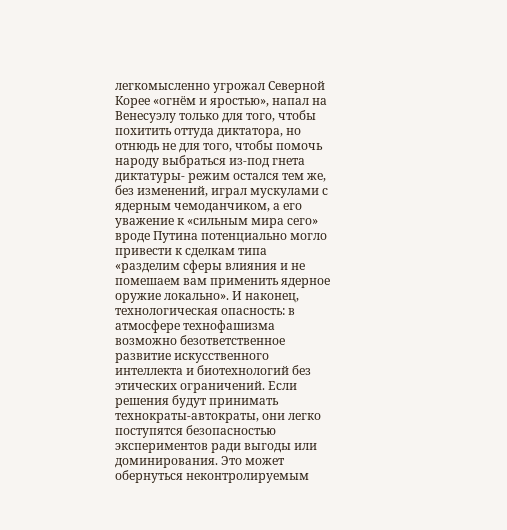легкомысленно угрожал Северной Корее «огнём и яростью», напал на Венесуэлу только для того, чтобы похитить оттуда диктатора, но отнюдь не для того, чтобы помочь народу выбраться из-под гнета диктатуры- режим остался тем же, без изменений, играл мускулами с ядерным чемоданчиком, а его уважение к «сильным мира сего» вроде Путина потенциально могло привести к сделкам типа «разделим сферы влияния и не помешаем вам применить ядерное оружие локально». И наконец, технологическая опасность: в атмосфере технофашизма возможно безответственное развитие искусственного интеллекта и биотехнологий без этических ограничений. Если решения будут принимать технократы-автократы, они легко поступятся безопасностью экспериментов ради выгоды или доминирования. Это может обернуться неконтролируемым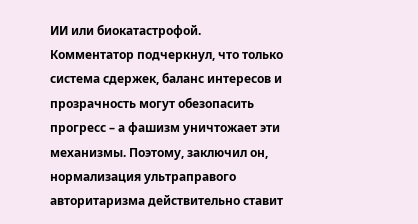ИИ или биокатастрофой. Комментатор подчеркнул, что только система сдержек, баланс интересов и прозрачность могут обезопасить прогресс – а фашизм уничтожает эти механизмы. Поэтому, заключил он, нормализация ультраправого авторитаризма действительно ставит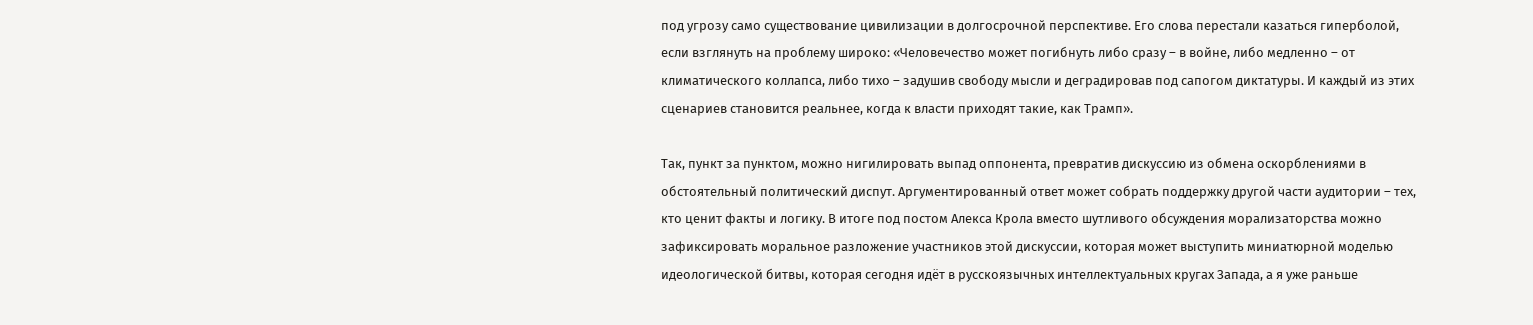под угрозу само существование цивилизации в долгосрочной перспективе. Его слова перестали казаться гиперболой, если взглянуть на проблему широко: «Человечество может погибнуть либо сразу – в войне, либо медленно – от климатического коллапса, либо тихо – задушив свободу мысли и деградировав под сапогом диктатуры. И каждый из этих сценариев становится реальнее, когда к власти приходят такие, как Трамп».

Так, пункт за пунктом, можно нигилировать выпад оппонента, превратив дискуссию из обмена оскорблениями в обстоятельный политический диспут. Аргументированный ответ может собрать поддержку другой части аудитории – тех, кто ценит факты и логику. В итоге под постом Алекса Крола вместо шутливого обсуждения морализаторства можно зафиксировать моральное разложение участников этой дискуссии, которая может выступить миниатюрной моделью идеологической битвы, которая сегодня идёт в русскоязычных интеллектуальных кругах Запада, а я уже раньше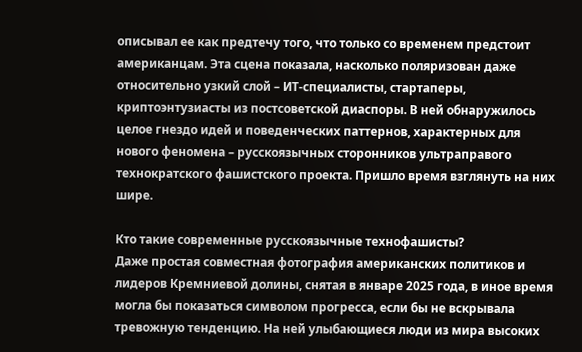описывал ее как предтечу того, что только со временем предстоит американцам. Эта сцена показала, насколько поляризован даже относительно узкий слой – ИТ-специалисты, стартаперы, криптоэнтузиасты из постсоветской диаспоры. В ней обнаружилось целое гнездо идей и поведенческих паттернов, характерных для нового феномена – русскоязычных сторонников ультраправого технократского фашистского проекта. Пришло время взглянуть на них шире.

Кто такие современные русскоязычные технофашисты?
Даже простая совместная фотография американских политиков и лидеров Кремниевой долины, снятая в январе 2025 года, в иное время могла бы показаться символом прогресса, если бы не вскрывала тревожную тенденцию. На ней улыбающиеся люди из мира высоких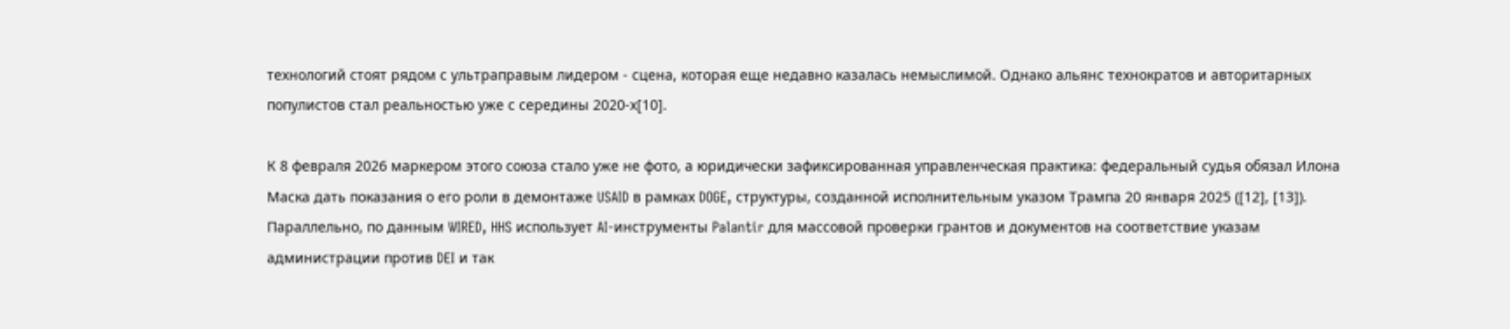технологий стоят рядом с ультраправым лидером - сцена, которая еще недавно казалась немыслимой. Однако альянс технократов и авторитарных популистов стал реальностью уже с середины 2020-х[10].

К 8 февраля 2026 маркером этого союза стало уже не фото, а юридически зафиксированная управленческая практика: федеральный судья обязал Илона Маска дать показания о его роли в демонтаже USAID в рамках DOGE, структуры, созданной исполнительным указом Трампа 20 января 2025 ([12], [13]). Параллельно, по данным WIRED, HHS использует AI-инструменты Palantir для массовой проверки грантов и документов на соответствие указам администрации против DEI и так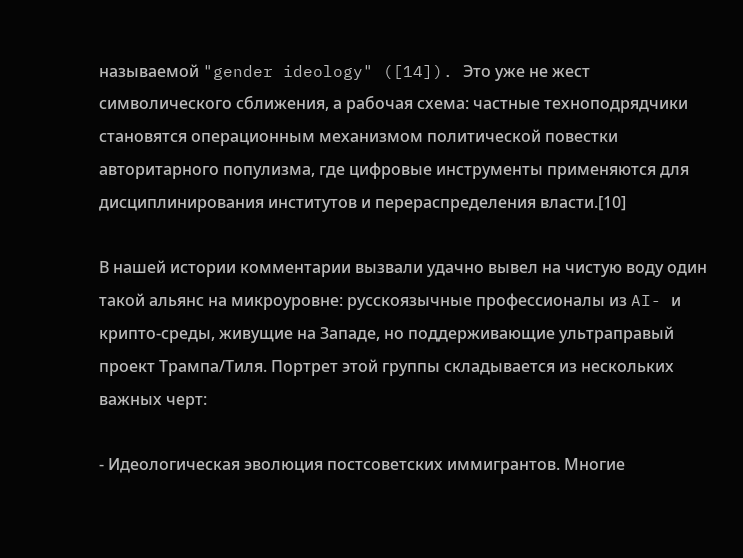называемой "gender ideology" ([14]). Это уже не жест символического сближения, а рабочая схема: частные техноподрядчики становятся операционным механизмом политической повестки авторитарного популизма, где цифровые инструменты применяются для дисциплинирования институтов и перераспределения власти.[10]

В нашей истории комментарии вызвали удачно вывел на чистую воду один такой альянс на микроуровне: русскоязычные профессионалы из AI- и крипто-среды, живущие на Западе, но поддерживающие ультраправый проект Трампа/Тиля. Портрет этой группы складывается из нескольких важных черт:

- Идеологическая эволюция постсоветских иммигрантов. Многие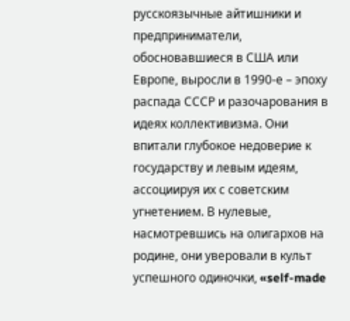русскоязычные айтишники и предприниматели, обосновавшиеся в США или Европе, выросли в 1990-е – эпоху распада СССР и разочарования в идеях коллективизма. Они впитали глубокое недоверие к государству и левым идеям, ассоциируя их с советским угнетением. В нулевые, насмотревшись на олигархов на родине, они уверовали в культ успешного одиночки, «self-made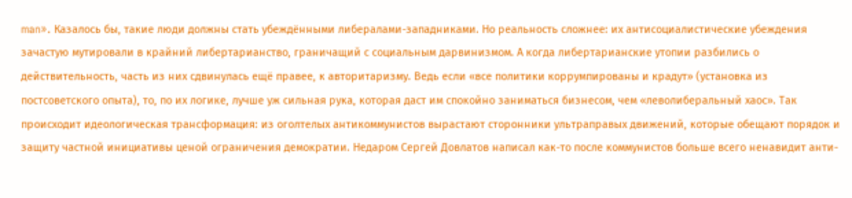man». Казалось бы, такие люди должны стать убеждёнными либералами-западниками. Но реальность сложнее: их антисоциалистические убеждения зачастую мутировали в крайний либертарианство, граничащий с социальным дарвинизмом. А когда либертарианские утопии разбились о действительность, часть из них сдвинулась ещё правее, к авторитаризму. Ведь если «все политики коррумпированы и крадут» (установка из постсоветского опыта), то, по их логике, лучше уж сильная рука, которая даст им спокойно заниматься бизнесом, чем «леволиберальный хаос». Так происходит идеологическая трансформация: из оголтелых антикоммунистов вырастают сторонники ультраправых движений, которые обещают порядок и защиту частной инициативы ценой ограничения демократии. Недаром Сергей Довлатов написал как-то после коммунистов больше всего ненавидит анти-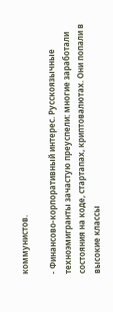коммунистов.

- Финансово-корпоративный интерес. Русскоязычные техноэмигранты зачастую преуспели: многие заработали состояния на коде, стартапах, криптовалютах. Они попали в высокие классы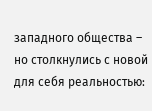западного общества – но столкнулись с новой для себя реальностью: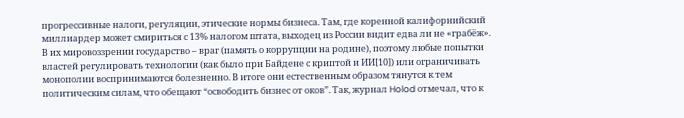прогрессивные налоги, регуляции, этические нормы бизнеса. Там, где коренной калифорнийский миллиардер может смириться с 13% налогом штата, выходец из России видит едва ли не «грабёж». В их мировоззрении государство – враг (память о коррупции на родине), поэтому любые попытки властей регулировать технологии (как было при Байдене с криптой и ИИ[10]) или ограничивать монополии воспринимаются болезненно. В итоге они естественным образом тянутся к тем политическим силам, что обещают “освободить бизнес от оков”. Так, журнал Holod отмечал, что к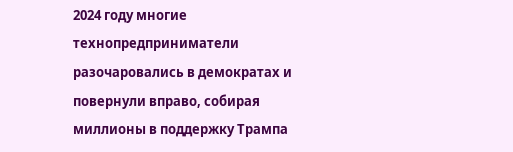2024 году многие технопредприниматели разочаровались в демократах и повернули вправо, собирая миллионы в поддержку Трампа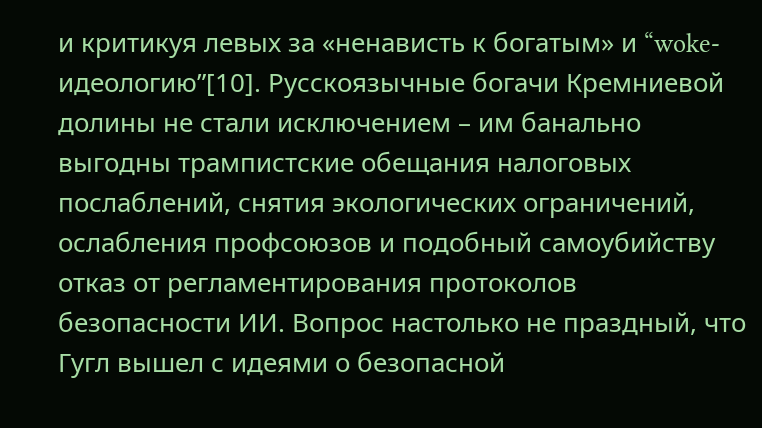и критикуя левых за «ненависть к богатым» и “woke-идеологию”[10]. Русскоязычные богачи Кремниевой долины не стали исключением – им банально выгодны трампистские обещания налоговых послаблений, снятия экологических ограничений, ослабления профсоюзов и подобный самоубийству отказ от регламентирования протоколов безопасности ИИ. Вопрос настолько не праздный, что Гугл вышел с идеями о безопасной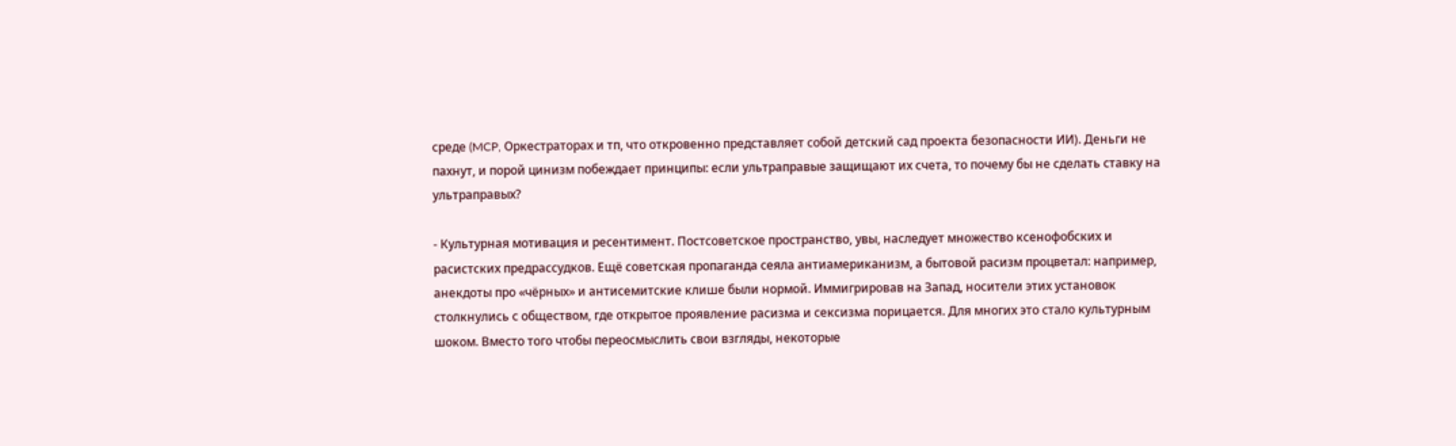среде (MCP, Оркестраторах и тп, что откровенно представляет собой детский сад проекта безопасности ИИ). Деньги не пахнут, и порой цинизм побеждает принципы: если ультраправые защищают их счета, то почему бы не сделать ставку на ультраправых?

- Культурная мотивация и ресентимент. Постсоветское пространство, увы, наследует множество ксенофобских и расистских предрассудков. Ещё советская пропаганда сеяла антиамериканизм, а бытовой расизм процветал: например, анекдоты про «чёрных» и антисемитские клише были нормой. Иммигрировав на Запад, носители этих установок столкнулись с обществом, где открытое проявление расизма и сексизма порицается. Для многих это стало культурным шоком. Вместо того чтобы переосмыслить свои взгляды, некоторые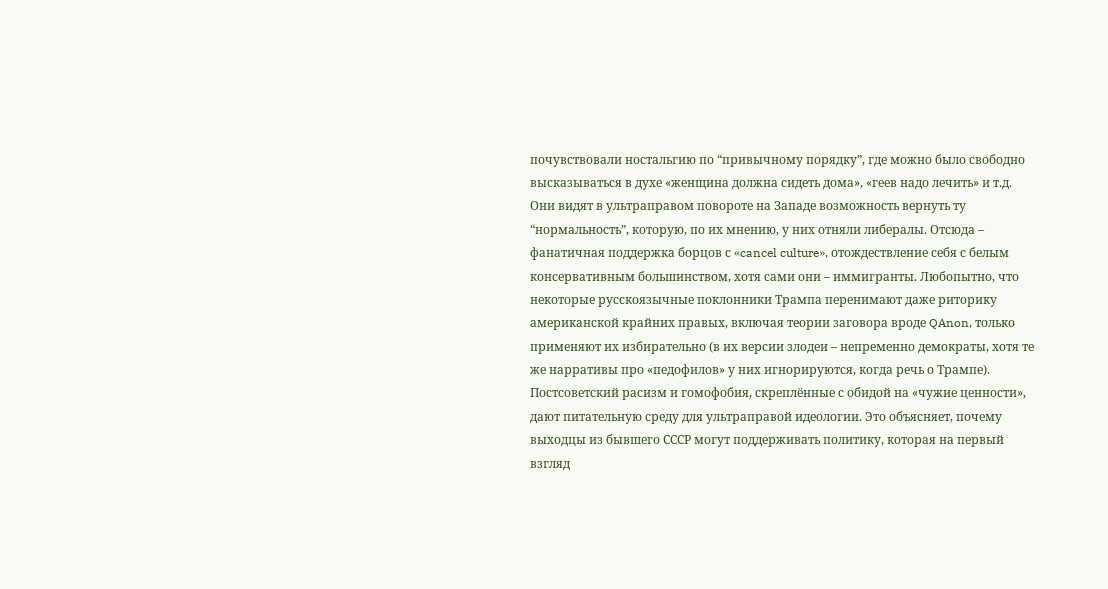почувствовали ностальгию по “привычному порядку”, где можно было свободно высказываться в духе «женщина должна сидеть дома», «геев надо лечить» и т.д. Они видят в ультраправом повороте на Западе возможность вернуть ту “нормальность”, которую, по их мнению, у них отняли либералы. Отсюда – фанатичная поддержка борцов с «cancel culture», отождествление себя с белым консервативным большинством, хотя сами они – иммигранты. Любопытно, что некоторые русскоязычные поклонники Трампа перенимают даже риторику американской крайних правых, включая теории заговора вроде QAnon, только применяют их избирательно (в их версии злодеи – непременно демократы, хотя те же нарративы про «педофилов» у них игнорируются, когда речь о Трампе). Постсоветский расизм и гомофобия, скреплённые с обидой на «чужие ценности», дают питательную среду для ультраправой идеологии. Это объясняет, почему выходцы из бывшего СССР могут поддерживать политику, которая на первый взгляд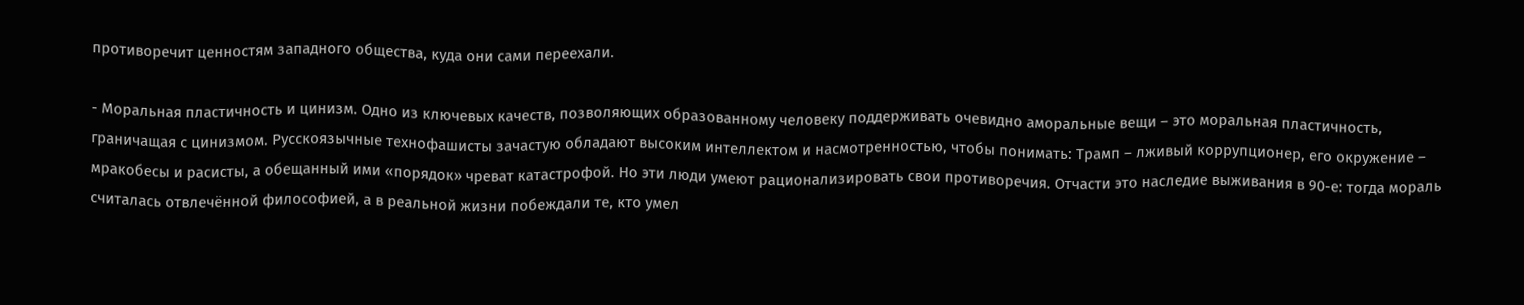противоречит ценностям западного общества, куда они сами переехали.

- Моральная пластичность и цинизм. Одно из ключевых качеств, позволяющих образованному человеку поддерживать очевидно аморальные вещи – это моральная пластичность, граничащая с цинизмом. Русскоязычные технофашисты зачастую обладают высоким интеллектом и насмотренностью, чтобы понимать: Трамп – лживый коррупционер, его окружение – мракобесы и расисты, а обещанный ими «порядок» чреват катастрофой. Но эти люди умеют рационализировать свои противоречия. Отчасти это наследие выживания в 90-е: тогда мораль считалась отвлечённой философией, а в реальной жизни побеждали те, кто умел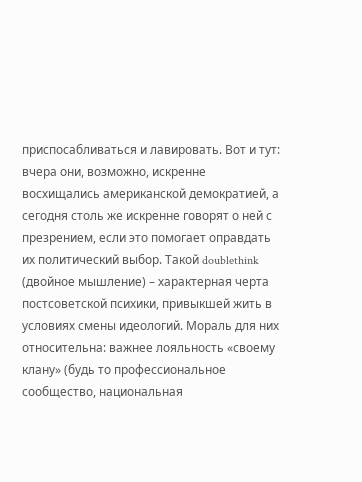приспосабливаться и лавировать. Вот и тут: вчера они, возможно, искренне восхищались американской демократией, а сегодня столь же искренне говорят о ней с презрением, если это помогает оправдать их политический выбор. Такой doublethink (двойное мышление) – характерная черта постсоветской психики, привыкшей жить в условиях смены идеологий. Мораль для них относительна: важнее лояльность «своему клану» (будь то профессиональное сообщество, национальная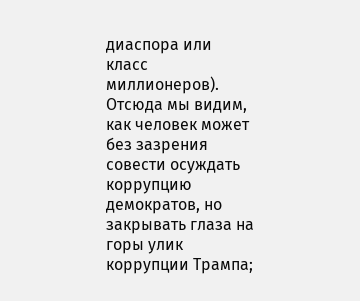диаспора или класс миллионеров). Отсюда мы видим, как человек может без зазрения совести осуждать коррупцию демократов, но закрывать глаза на горы улик коррупции Трампа;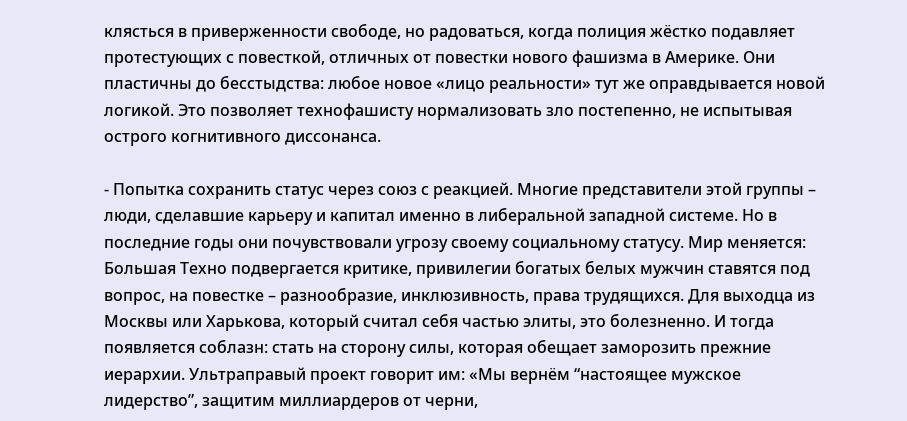клясться в приверженности свободе, но радоваться, когда полиция жёстко подавляет протестующих с повесткой, отличных от повестки нового фашизма в Америке. Они пластичны до бесстыдства: любое новое «лицо реальности» тут же оправдывается новой логикой. Это позволяет технофашисту нормализовать зло постепенно, не испытывая острого когнитивного диссонанса.

- Попытка сохранить статус через союз с реакцией. Многие представители этой группы – люди, сделавшие карьеру и капитал именно в либеральной западной системе. Но в последние годы они почувствовали угрозу своему социальному статусу. Мир меняется: Большая Техно подвергается критике, привилегии богатых белых мужчин ставятся под вопрос, на повестке – разнообразие, инклюзивность, права трудящихся. Для выходца из Москвы или Харькова, который считал себя частью элиты, это болезненно. И тогда появляется соблазн: стать на сторону силы, которая обещает заморозить прежние иерархии. Ультраправый проект говорит им: «Мы вернём “настоящее мужское лидерство”, защитим миллиардеров от черни,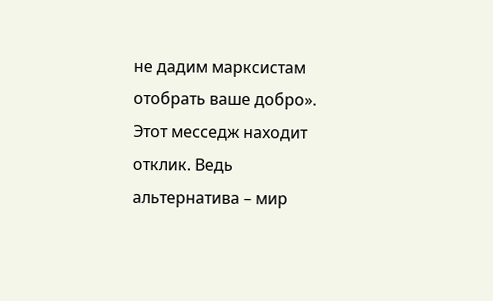не дадим марксистам отобрать ваше добро». Этот месседж находит отклик. Ведь альтернатива – мир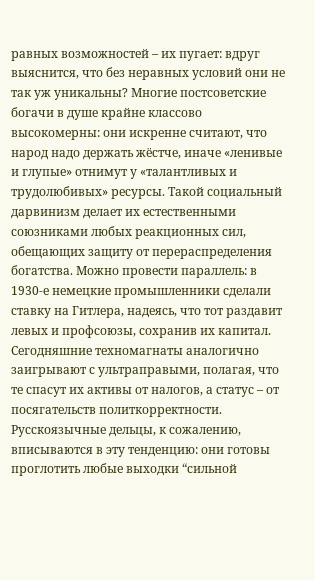равных возможностей – их пугает: вдруг выяснится, что без неравных условий они не так уж уникальны? Многие постсоветские богачи в душе крайне классово высокомерны: они искренне считают, что народ надо держать жёстче, иначе «ленивые и глупые» отнимут у «талантливых и трудолюбивых» ресурсы. Такой социальный дарвинизм делает их естественными союзниками любых реакционных сил, обещающих защиту от перераспределения богатства. Можно провести параллель: в 1930-е немецкие промышленники сделали ставку на Гитлера, надеясь, что тот раздавит левых и профсоюзы, сохранив их капитал. Сегодняшние техномагнаты аналогично заигрывают с ультраправыми, полагая, что те спасут их активы от налогов, а статус – от посягательств политкорректности. Русскоязычные дельцы, к сожалению, вписываются в эту тенденцию: они готовы проглотить любые выходки “сильной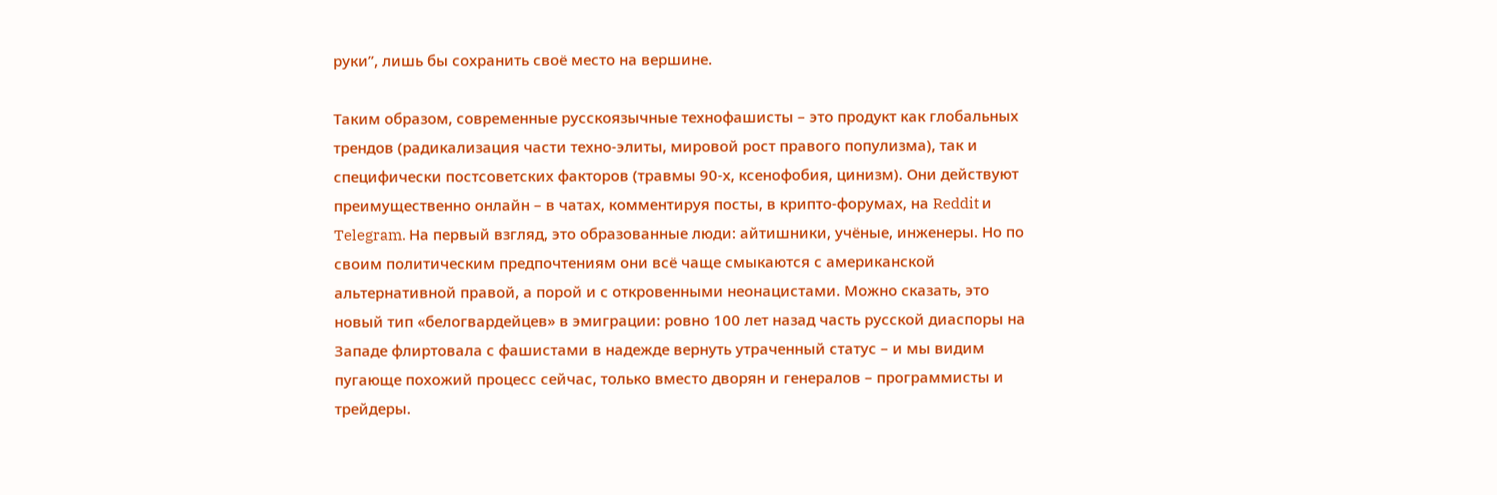руки”, лишь бы сохранить своё место на вершине.

Таким образом, современные русскоязычные технофашисты – это продукт как глобальных трендов (радикализация части техно-элиты, мировой рост правого популизма), так и специфически постсоветских факторов (травмы 90-х, ксенофобия, цинизм). Они действуют преимущественно онлайн – в чатах, комментируя посты, в крипто-форумах, на Reddit и Telegram. На первый взгляд, это образованные люди: айтишники, учёные, инженеры. Но по своим политическим предпочтениям они всё чаще смыкаются с американской альтернативной правой, а порой и с откровенными неонацистами. Можно сказать, это новый тип «белогвардейцев» в эмиграции: ровно 100 лет назад часть русской диаспоры на Западе флиртовала с фашистами в надежде вернуть утраченный статус – и мы видим пугающе похожий процесс сейчас, только вместо дворян и генералов – программисты и трейдеры.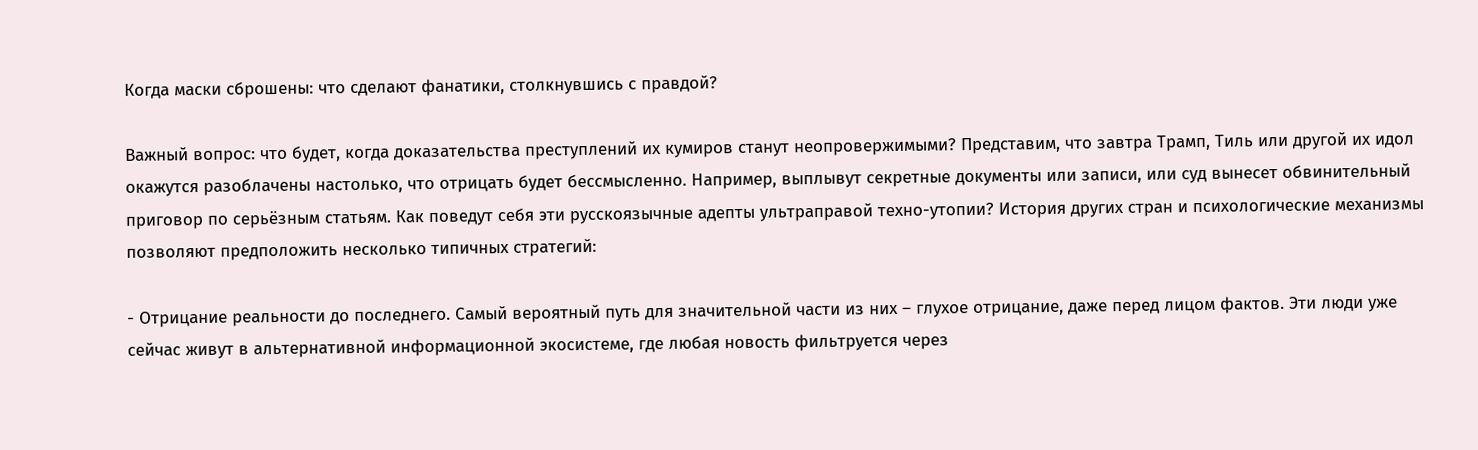Когда маски сброшены: что сделают фанатики, столкнувшись с правдой?

Важный вопрос: что будет, когда доказательства преступлений их кумиров станут неопровержимыми? Представим, что завтра Трамп, Тиль или другой их идол окажутся разоблачены настолько, что отрицать будет бессмысленно. Например, выплывут секретные документы или записи, или суд вынесет обвинительный приговор по серьёзным статьям. Как поведут себя эти русскоязычные адепты ультраправой техно-утопии? История других стран и психологические механизмы позволяют предположить несколько типичных стратегий:

- Отрицание реальности до последнего. Самый вероятный путь для значительной части из них – глухое отрицание, даже перед лицом фактов. Эти люди уже сейчас живут в альтернативной информационной экосистеме, где любая новость фильтруется через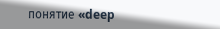понятие «deep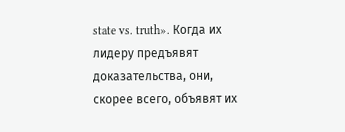state vs. truth». Когда их лидеру предъявят доказательства, они, скорее всего, объявят их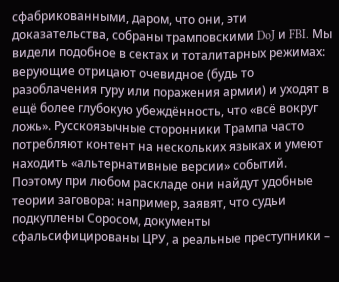сфабрикованными, даром, что они, эти доказательства, собраны трамповскими DoJ и FBI. Мы видели подобное в сектах и тоталитарных режимах: верующие отрицают очевидное (будь то разоблачения гуру или поражения армии) и уходят в ещё более глубокую убеждённость, что «всё вокруг ложь». Русскоязычные сторонники Трампа часто потребляют контент на нескольких языках и умеют находить «альтернативные версии» событий. Поэтому при любом раскладе они найдут удобные теории заговора: например, заявят, что судьи подкуплены Соросом, документы сфальсифицированы ЦРУ, а реальные преступники –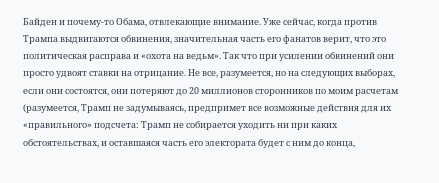Байден и почему-то Обама, отвлекающие внимание. Уже сейчас, когда против Трампа выдвигаются обвинения, значительная часть его фанатов верит, что это политическая расправа и «охота на ведьм». Так что при усилении обвинений они просто удвоят ставки на отрицание. Не все, разумеется, но на следующих выборах, если они состоятся, они потеряют до 20 миллионов сторонников по моим расчетам (разумеется, Трамп не задумываясь, предпримет все возможные действия для их «правильного» подсчета: Трамп не собирается уходить ни при каких обстоятельствах, и оставшаяся часть его электората будет с ним до конца,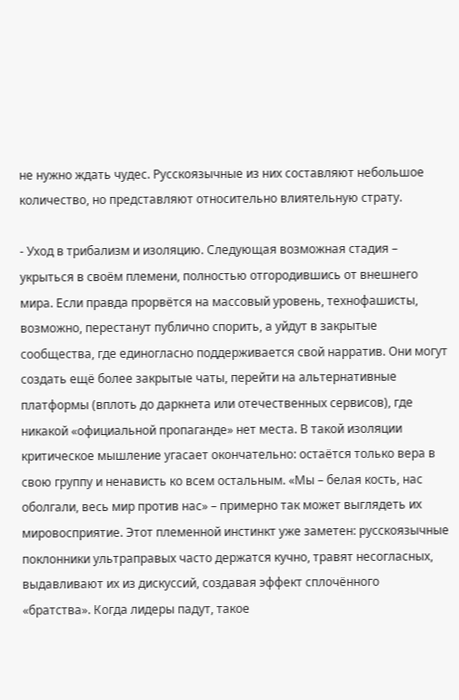не нужно ждать чудес. Русскоязычные из них составляют небольшое количество, но представляют относительно влиятельную страту.

- Уход в трибализм и изоляцию. Следующая возможная стадия – укрыться в своём племени, полностью отгородившись от внешнего мира. Если правда прорвётся на массовый уровень, технофашисты, возможно, перестанут публично спорить, а уйдут в закрытые сообщества, где единогласно поддерживается свой нарратив. Они могут создать ещё более закрытые чаты, перейти на альтернативные платформы (вплоть до даркнета или отечественных сервисов), где никакой «официальной пропаганде» нет места. В такой изоляции критическое мышление угасает окончательно: остаётся только вера в свою группу и ненависть ко всем остальным. «Мы – белая кость, нас оболгали, весь мир против нас» – примерно так может выглядеть их мировосприятие. Этот племенной инстинкт уже заметен: русскоязычные поклонники ультраправых часто держатся кучно, травят несогласных, выдавливают их из дискуссий, создавая эффект сплочённого «братства». Когда лидеры падут, такое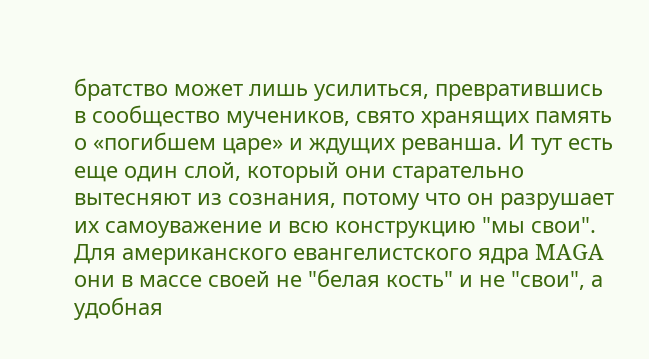братство может лишь усилиться, превратившись в сообщество мучеников, свято хранящих память о «погибшем царе» и ждущих реванша. И тут есть еще один слой, который они старательно вытесняют из сознания, потому что он разрушает их самоуважение и всю конструкцию "мы свои". Для американского евангелистского ядра MAGA они в массе своей не "белая кость" и не "свои", а удобная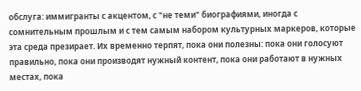обслуга: иммигранты с акцентом, с "не теми" биографиями, иногда с сомнительным прошлым и с тем самым набором культурных маркеров, которые эта среда презирает. Их временно терпят, пока они полезны: пока они голосуют правильно, пока они производят нужный контент, пока они работают в нужных местах, пока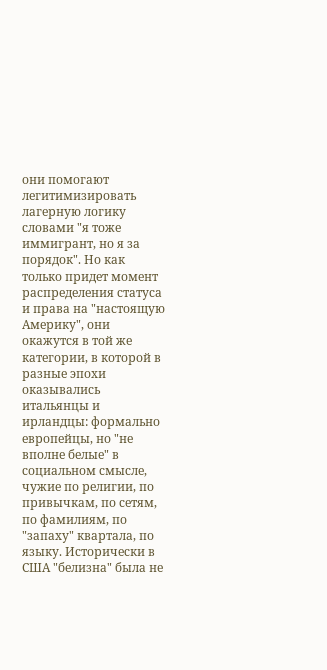они помогают легитимизировать лагерную логику словами "я тоже иммигрант, но я за порядок". Но как только придет момент распределения статуса и права на "настоящую Америку", они окажутся в той же категории, в которой в разные эпохи оказывались итальянцы и ирландцы: формально европейцы, но "не вполне белые" в социальном смысле, чужие по религии, по привычкам, по сетям, по фамилиям, по "запаху" квартала, по языку. Исторически в США "белизна" была не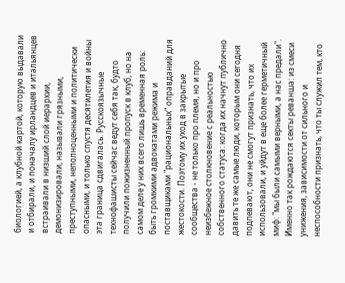биологией, а клубной картой, которую выдавали и отбирали, и поначалу ирландцев и итальянцев встраивали в низший слой иерархии, демонизировали, называли грязными, преступными, неполноценными и политически опасными, и только спустя десятилетия и войны эта граница сдвигалась. Русскоязычные технофашисты сейчас ведут себя так, будто получили пожизненный пропуск в клуб, но на самом деле у них всего лишь временная роль: быть громкими адвокатами режима и поставщиками "рациональных" оправданий для жестокости. Поэтому их уход в закрытые сообщества - не только про племя, но и про неизбежное столкновение с реальностью собственного статуса: когда их начнут публично давить те же самые люди, которым они сегодня подпевают, они не смогут признать, что их использовали, и уйдут в еще более герметичный миф: "мы были самыми верными, а нас предали". Именно так рождаются секты реванша: из смеси унижения, зависимости от сильного и неспособности признать, что ты служил тем, кто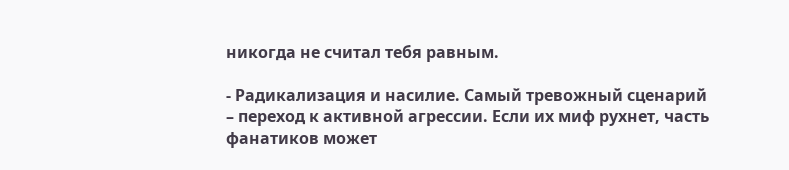никогда не считал тебя равным.

- Радикализация и насилие. Самый тревожный сценарий – переход к активной агрессии. Если их миф рухнет, часть фанатиков может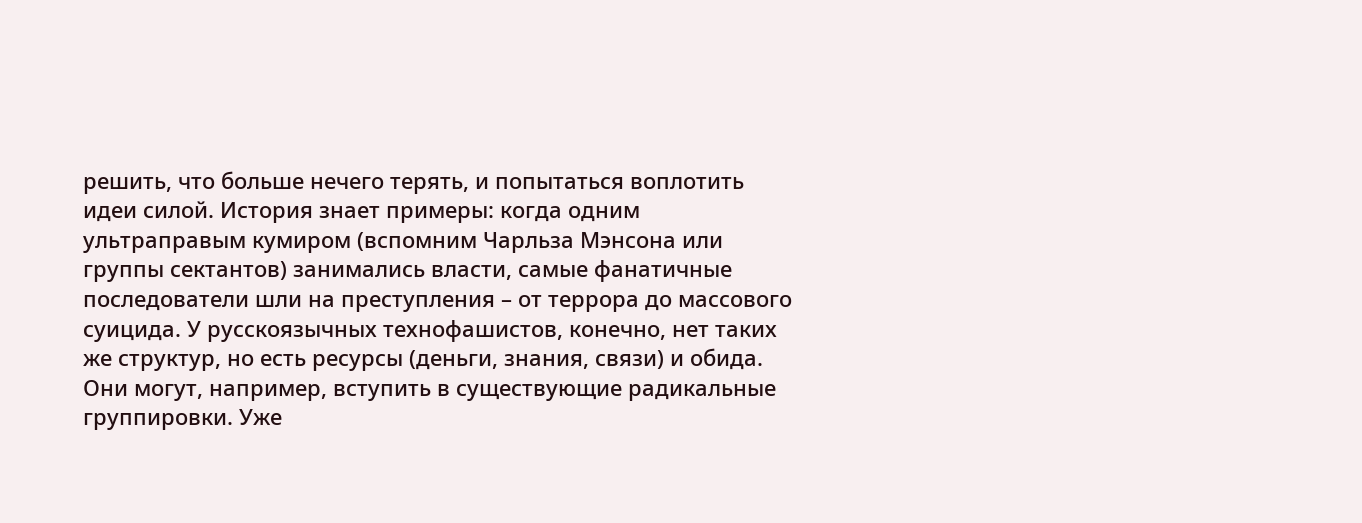решить, что больше нечего терять, и попытаться воплотить идеи силой. История знает примеры: когда одним ультраправым кумиром (вспомним Чарльза Мэнсона или группы сектантов) занимались власти, самые фанатичные последователи шли на преступления – от террора до массового суицида. У русскоязычных технофашистов, конечно, нет таких же структур, но есть ресурсы (деньги, знания, связи) и обида. Они могут, например, вступить в существующие радикальные группировки. Уже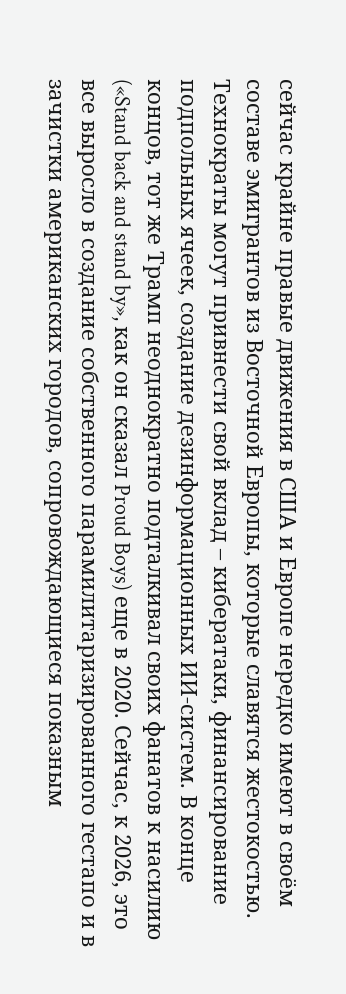сейчас крайне правые движения в США и Европе нередко имеют в своём составе эмигрантов из Восточной Европы, которые славятся жестокостью. Технократы могут привнести свой вклад – кибератаки, финансирование подпольных ячеек, создание дезинформационных ИИ-систем. В конце концов, тот же Трамп неоднократно подталкивал своих фанатов к насилию («Stand back and stand by», как он сказал Proud Boys) еще в 2020. Сейчас, к 2026, это все выросло в создание собственного парамилитаризированного гестапо и в зачистки американских городов, сопровождающиеся показным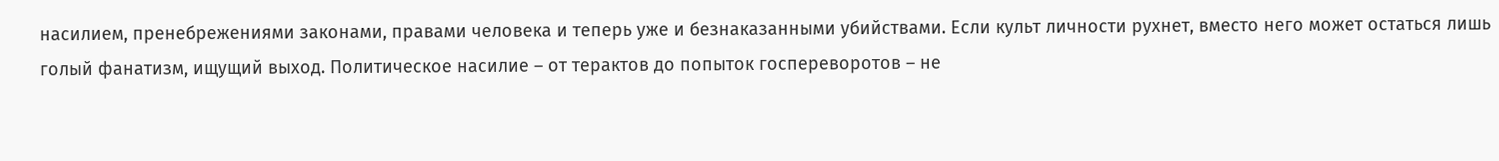насилием, пренебрежениями законами, правами человека и теперь уже и безнаказанными убийствами. Если культ личности рухнет, вместо него может остаться лишь голый фанатизм, ищущий выход. Политическое насилие – от терактов до попыток госпереворотов – не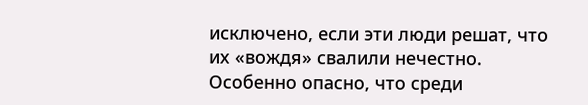исключено, если эти люди решат, что их «вождя» свалили нечестно. Особенно опасно, что среди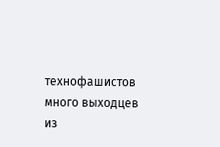технофашистов много выходцев из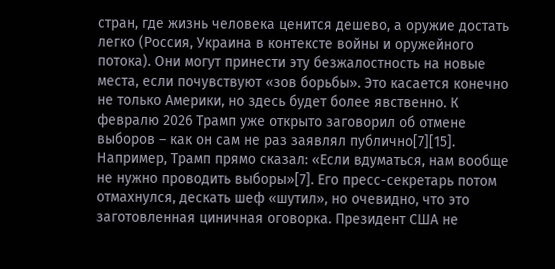стран, где жизнь человека ценится дешево, а оружие достать легко (Россия, Украина в контексте войны и оружейного потока). Они могут принести эту безжалостность на новые места, если почувствуют «зов борьбы». Это касается конечно не только Америки, но здесь будет более явственно. К февралю 2026 Трамп уже открыто заговорил об отмене выборов – как он сам не раз заявлял публично[7][15]. Например, Трамп прямо сказал: «Если вдуматься, нам вообще не нужно проводить выборы»[7]. Его пресс-секретарь потом отмахнулся, дескать шеф «шутил», но очевидно, что это заготовленная циничная оговорка. Президент США не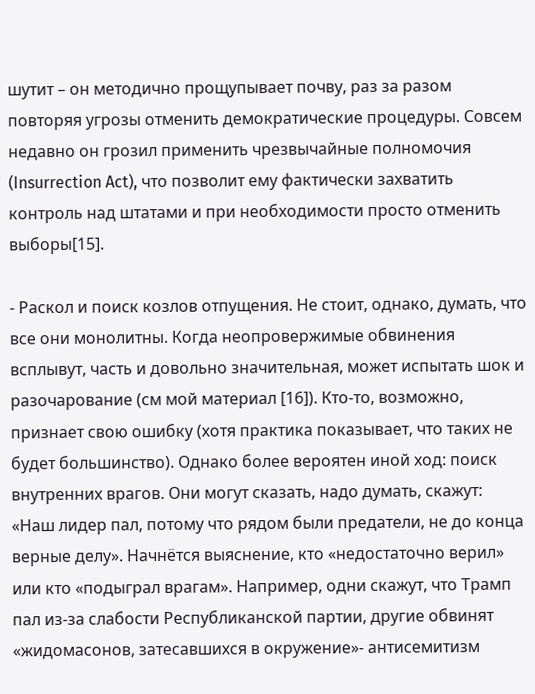шутит – он методично прощупывает почву, раз за разом повторяя угрозы отменить демократические процедуры. Совсем недавно он грозил применить чрезвычайные полномочия (Insurrection Act), что позволит ему фактически захватить контроль над штатами и при необходимости просто отменить выборы[15].

- Раскол и поиск козлов отпущения. Не стоит, однако, думать, что все они монолитны. Когда неопровержимые обвинения всплывут, часть и довольно значительная, может испытать шок и разочарование (см мой материал [16]). Кто-то, возможно, признает свою ошибку (хотя практика показывает, что таких не будет большинство). Однако более вероятен иной ход: поиск внутренних врагов. Они могут сказать, надо думать, скажут: «Наш лидер пал, потому что рядом были предатели, не до конца верные делу». Начнётся выяснение, кто «недостаточно верил» или кто «подыграл врагам». Например, одни скажут, что Трамп пал из-за слабости Республиканской партии, другие обвинят «жидомасонов, затесавшихся в окружение»- антисемитизм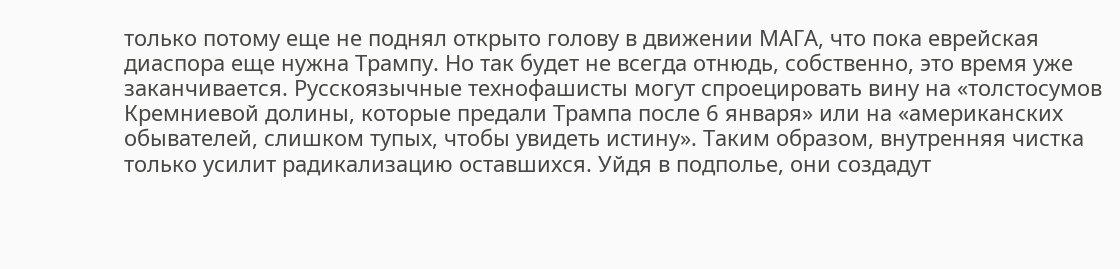только потому еще не поднял открыто голову в движении МАГА, что пока еврейская диаспора еще нужна Трампу. Но так будет не всегда отнюдь, собственно, это время уже заканчивается. Русскоязычные технофашисты могут спроецировать вину на «толстосумов Кремниевой долины, которые предали Трампа после 6 января» или на «американских обывателей, слишком тупых, чтобы увидеть истину». Таким образом, внутренняя чистка только усилит радикализацию оставшихся. Уйдя в подполье, они создадут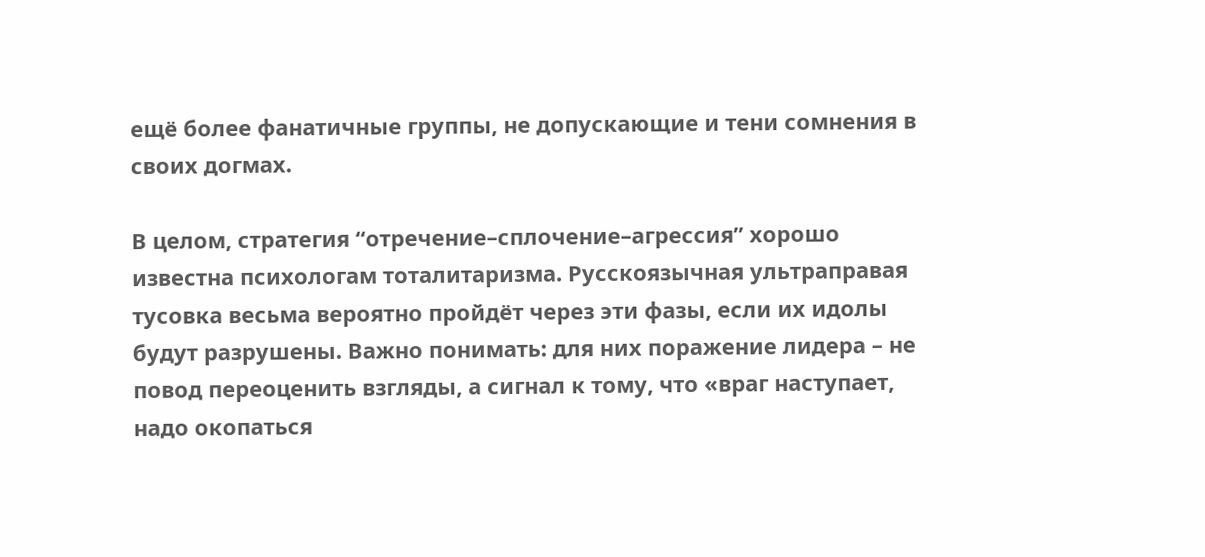ещё более фанатичные группы, не допускающие и тени сомнения в своих догмах.

В целом, стратегия “отречение–сплочение–агрессия” хорошо известна психологам тоталитаризма. Русскоязычная ультраправая тусовка весьма вероятно пройдёт через эти фазы, если их идолы будут разрушены. Важно понимать: для них поражение лидера – не повод переоценить взгляды, а сигнал к тому, что «враг наступает, надо окопаться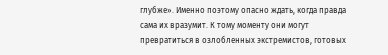глубже». Именно поэтому опасно ждать, когда правда сама их вразумит. К тому моменту они могут превратиться в озлобленных экстремистов, готовых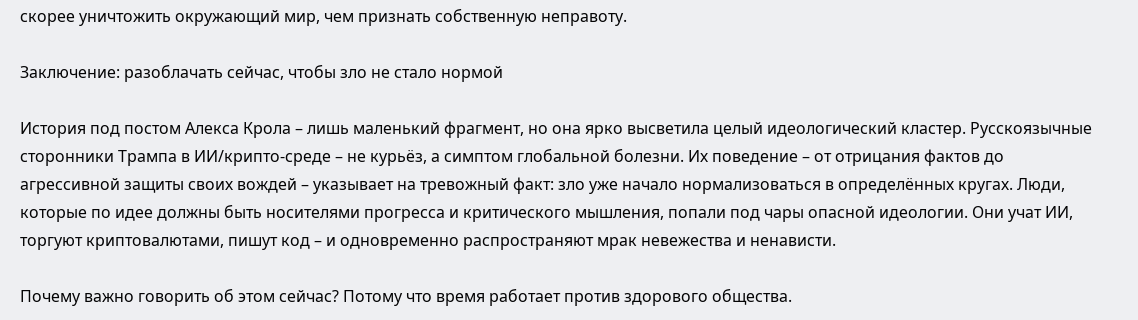скорее уничтожить окружающий мир, чем признать собственную неправоту.

Заключение: разоблачать сейчас, чтобы зло не стало нормой

История под постом Алекса Крола – лишь маленький фрагмент, но она ярко высветила целый идеологический кластер. Русскоязычные сторонники Трампа в ИИ/крипто-среде – не курьёз, а симптом глобальной болезни. Их поведение – от отрицания фактов до агрессивной защиты своих вождей – указывает на тревожный факт: зло уже начало нормализоваться в определённых кругах. Люди, которые по идее должны быть носителями прогресса и критического мышления, попали под чары опасной идеологии. Они учат ИИ, торгуют криптовалютами, пишут код – и одновременно распространяют мрак невежества и ненависти.

Почему важно говорить об этом сейчас? Потому что время работает против здорового общества.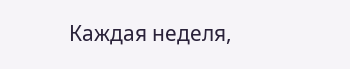Каждая неделя,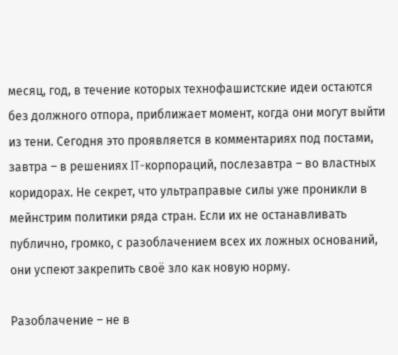месяц, год, в течение которых технофашистские идеи остаются без должного отпора, приближает момент, когда они могут выйти из тени. Сегодня это проявляется в комментариях под постами, завтра – в решениях IT-корпораций, послезавтра – во властных коридорах. Не секрет, что ультраправые силы уже проникли в мейнстрим политики ряда стран. Если их не останавливать публично, громко, с разоблачением всех их ложных оснований, они успеют закрепить своё зло как новую норму.

Разоблачение – не в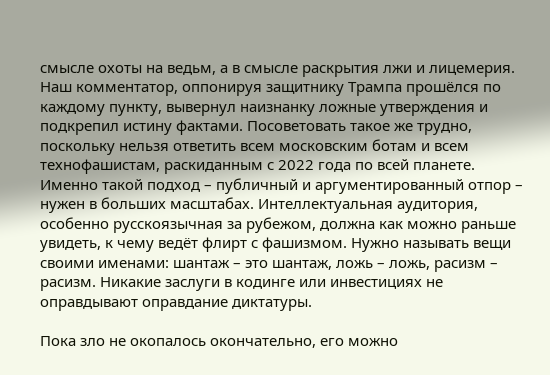смысле охоты на ведьм, а в смысле раскрытия лжи и лицемерия. Наш комментатор, оппонируя защитнику Трампа прошёлся по каждому пункту, вывернул наизнанку ложные утверждения и подкрепил истину фактами. Посоветовать такое же трудно, поскольку нельзя ответить всем московским ботам и всем технофашистам, раскиданным с 2022 года по всей планете. Именно такой подход – публичный и аргументированный отпор – нужен в больших масштабах. Интеллектуальная аудитория, особенно русскоязычная за рубежом, должна как можно раньше увидеть, к чему ведёт флирт с фашизмом. Нужно называть вещи своими именами: шантаж – это шантаж, ложь – ложь, расизм – расизм. Никакие заслуги в кодинге или инвестициях не оправдывают оправдание диктатуры.

Пока зло не окопалось окончательно, его можно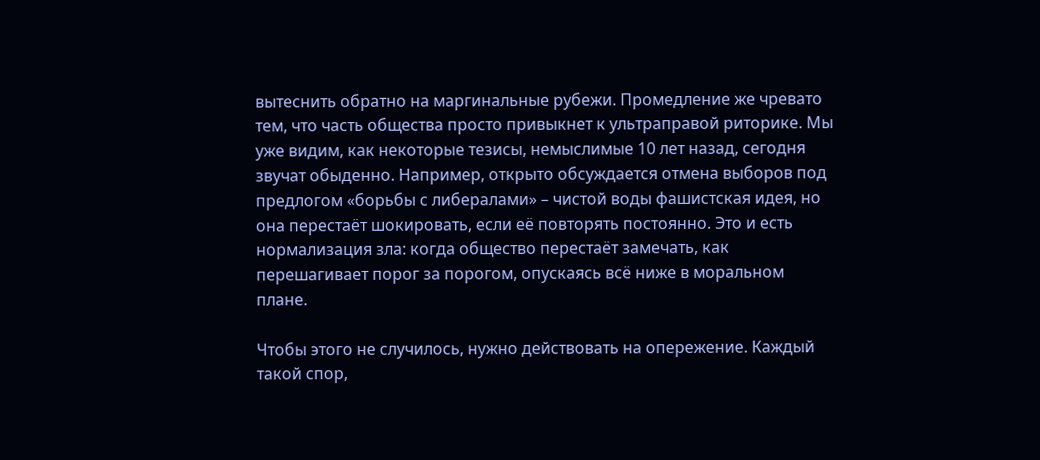вытеснить обратно на маргинальные рубежи. Промедление же чревато тем, что часть общества просто привыкнет к ультраправой риторике. Мы уже видим, как некоторые тезисы, немыслимые 10 лет назад, сегодня звучат обыденно. Например, открыто обсуждается отмена выборов под предлогом «борьбы с либералами» – чистой воды фашистская идея, но она перестаёт шокировать, если её повторять постоянно. Это и есть нормализация зла: когда общество перестаёт замечать, как перешагивает порог за порогом, опускаясь всё ниже в моральном плане.

Чтобы этого не случилось, нужно действовать на опережение. Каждый такой спор,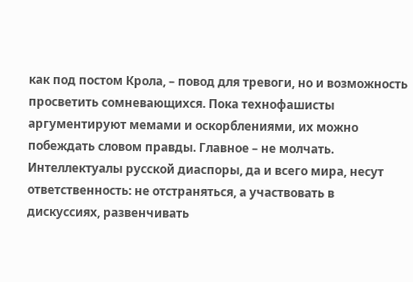как под постом Крола, – повод для тревоги, но и возможность просветить сомневающихся. Пока технофашисты аргументируют мемами и оскорблениями, их можно побеждать словом правды. Главное – не молчать. Интеллектуалы русской диаспоры, да и всего мира, несут ответственность: не отстраняться, а участвовать в дискуссиях, развенчивать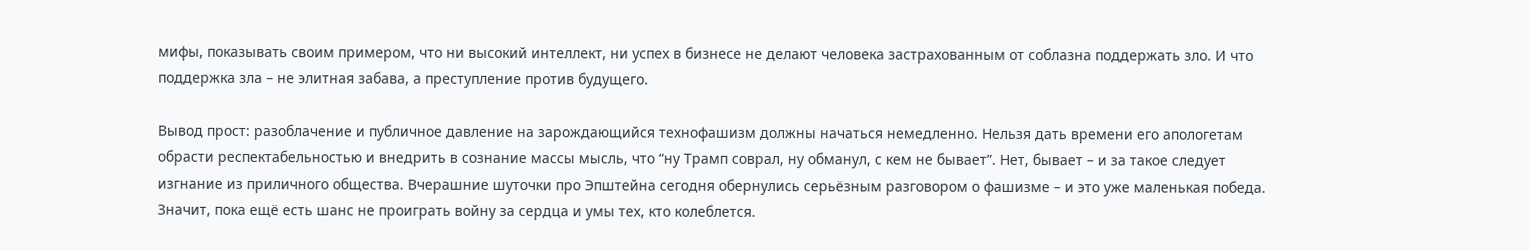мифы, показывать своим примером, что ни высокий интеллект, ни успех в бизнесе не делают человека застрахованным от соблазна поддержать зло. И что поддержка зла – не элитная забава, а преступление против будущего.

Вывод прост: разоблачение и публичное давление на зарождающийся технофашизм должны начаться немедленно. Нельзя дать времени его апологетам обрасти респектабельностью и внедрить в сознание массы мысль, что “ну Трамп соврал, ну обманул, с кем не бывает”. Нет, бывает – и за такое следует изгнание из приличного общества. Вчерашние шуточки про Эпштейна сегодня обернулись серьёзным разговором о фашизме – и это уже маленькая победа. Значит, пока ещё есть шанс не проиграть войну за сердца и умы тех, кто колеблется.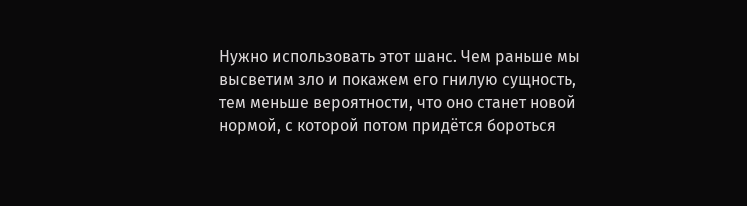Нужно использовать этот шанс. Чем раньше мы высветим зло и покажем его гнилую сущность, тем меньше вероятности, что оно станет новой нормой, с которой потом придётся бороться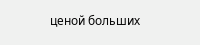ценой больших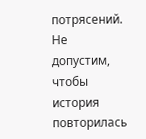потрясений. Не допустим, чтобы история повторилась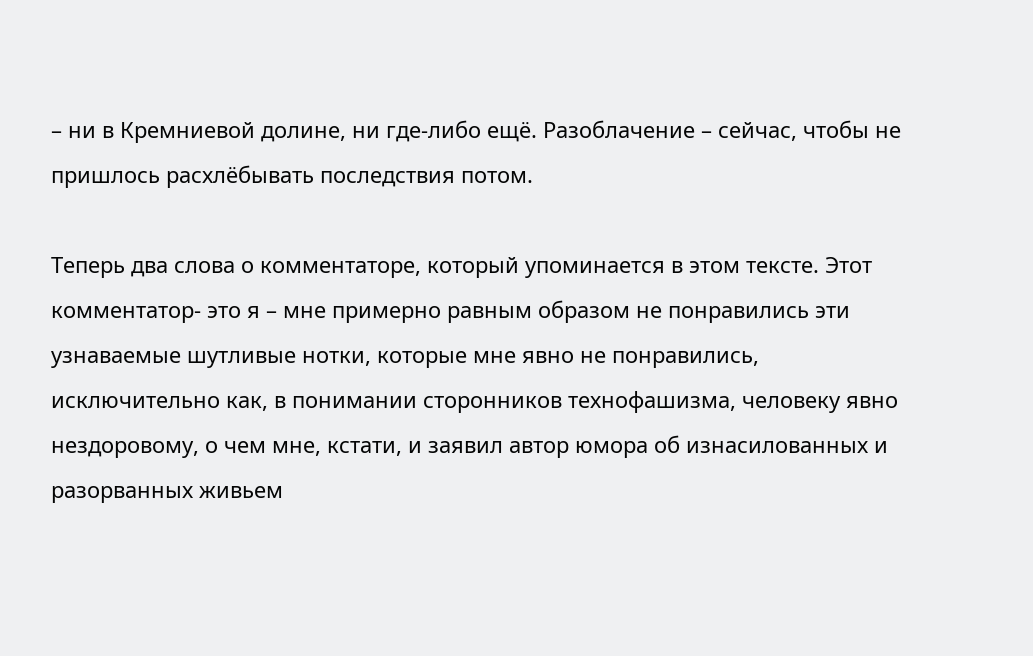– ни в Кремниевой долине, ни где-либо ещё. Разоблачение – сейчас, чтобы не пришлось расхлёбывать последствия потом.

Теперь два слова о комментаторе, который упоминается в этом тексте. Этот комментатор- это я – мне примерно равным образом не понравились эти узнаваемые шутливые нотки, которые мне явно не понравились, исключительно как, в понимании сторонников технофашизма, человеку явно нездоровому, о чем мне, кстати, и заявил автор юмора об изнасилованных и разорванных живьем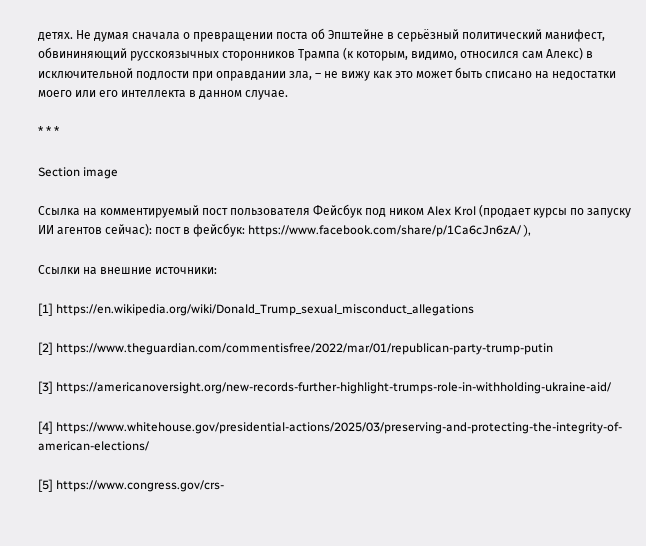детях. Не думая сначала о превращении поста об Эпштейне в серьёзный политический манифест, обвининяющий русскоязычных сторонников Трампа (к которым, видимо, относился сам Алекс) в исключительной подлости при оправдании зла, – не вижу как это может быть списано на недостатки моего или его интеллекта в данном случае.

* * *

Section image

Ссылка на комментируемый пост пользователя Фейсбук под ником Alex Krol (продает курсы по запуску ИИ агентов сейчас): пост в фейсбук: https://www.facebook.com/share/p/1Ca6cJn6zA/ ),

Ссылки на внешние источники:

[1] https://en.wikipedia.org/wiki/Donald_Trump_sexual_misconduct_allegations

[2] https://www.theguardian.com/commentisfree/2022/mar/01/republican-party-trump-putin

[3] https://americanoversight.org/new-records-further-highlight-trumps-role-in-withholding-ukraine-aid/

[4] https://www.whitehouse.gov/presidential-actions/2025/03/preserving-and-protecting-the-integrity-of-american-elections/

[5] https://www.congress.gov/crs-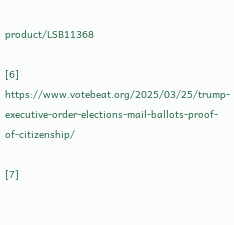product/LSB11368

[6] https://www.votebeat.org/2025/03/25/trump-executive-order-elections-mail-ballots-proof-of-citizenship/

[7]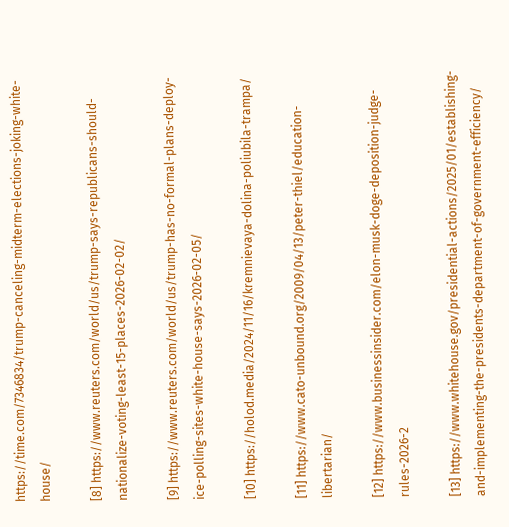https://time.com/7346834/trump-canceling-midterm-elections-joking-white-house/

[8] https://www.reuters.com/world/us/trump-says-republicans-should-nationalize-voting-least-15-places-2026-02-02/

[9] https://www.reuters.com/world/us/trump-has-no-formal-plans-deploy-ice-polling-sites-white-house-says-2026-02-05/

[10] https://holod.media/2024/11/16/kremnievaya-dolina-poliubila-trampa/

[11] https://www.cato-unbound.org/2009/04/13/peter-thiel/education-libertarian/

[12] https://www.businessinsider.com/elon-musk-doge-deposition-judge-rules-2026-2

[13] https://www.whitehouse.gov/presidential-actions/2025/01/establishing-and-implementing-the-presidents-department-of-government-efficiency/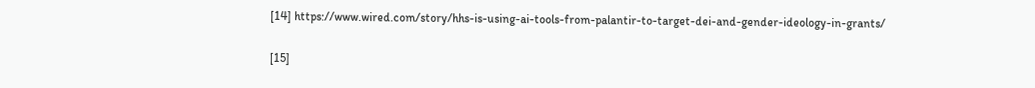[14] https://www.wired.com/story/hhs-is-using-ai-tools-from-palantir-to-target-dei-and-gender-ideology-in-grants/

[15]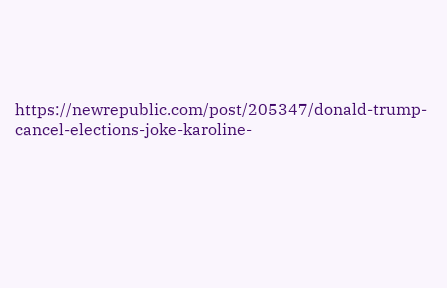https://newrepublic.com/post/205347/donald-trump-cancel-elections-joke-karoline-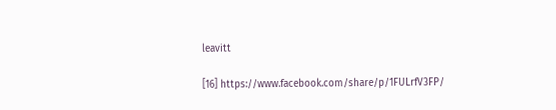leavitt

[16] https://www.facebook.com/share/p/1FULrfV3FP/